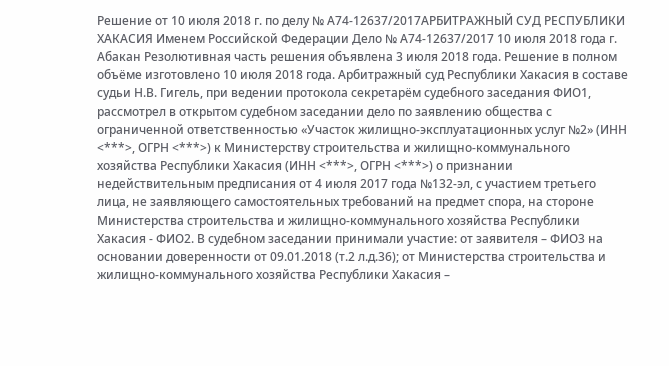Решение от 10 июля 2018 г. по делу № А74-12637/2017АРБИТРАЖНЫЙ СУД РЕСПУБЛИКИ ХАКАСИЯ Именем Российской Федерации Дело № А74-12637/2017 10 июля 2018 года г. Абакан Резолютивная часть решения объявлена 3 июля 2018 года. Решение в полном объёме изготовлено 10 июля 2018 года. Арбитражный суд Республики Хакасия в составе судьи Н.В. Гигель, при ведении протокола секретарём судебного заседания ФИО1, рассмотрел в открытом судебном заседании дело по заявлению общества с ограниченной ответственностью «Участок жилищно-эксплуатационных услуг №2» (ИНН <***>, ОГРН <***>) к Министерству строительства и жилищно-коммунального хозяйства Республики Хакасия (ИНН <***>, ОГРН <***>) о признании недействительным предписания от 4 июля 2017 года №132-эл, с участием третьего лица, не заявляющего самостоятельных требований на предмет спора, на стороне Министерства строительства и жилищно-коммунального хозяйства Республики Хакасия - ФИО2. В судебном заседании принимали участие: от заявителя – ФИО3 на основании доверенности от 09.01.2018 (т.2 л.д.36); от Министерства строительства и жилищно-коммунального хозяйства Республики Хакасия –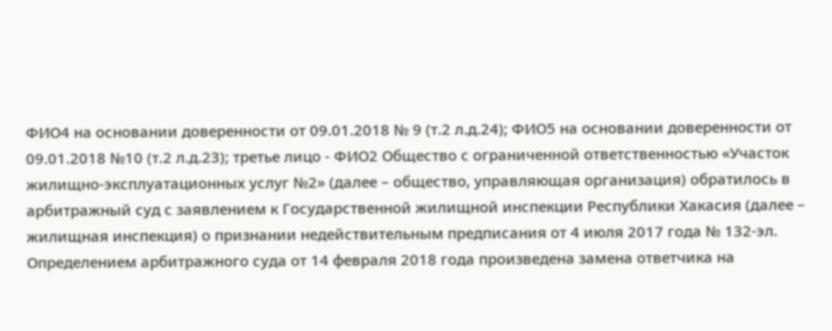ФИО4 на основании доверенности от 09.01.2018 № 9 (т.2 л.д.24); ФИО5 на основании доверенности от 09.01.2018 №10 (т.2 л.д.23); третье лицо - ФИО2 Общество с ограниченной ответственностью «Участок жилищно-эксплуатационных услуг №2» (далее – общество, управляющая организация) обратилось в арбитражный суд с заявлением к Государственной жилищной инспекции Республики Хакасия (далее – жилищная инспекция) о признании недействительным предписания от 4 июля 2017 года № 132-эл. Определением арбитражного суда от 14 февраля 2018 года произведена замена ответчика на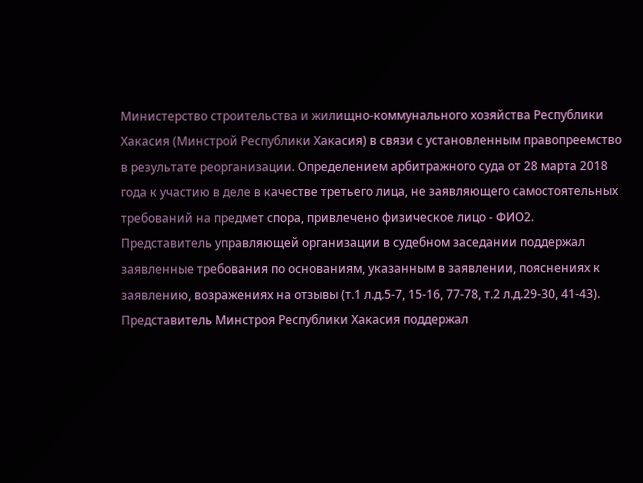Министерство строительства и жилищно-коммунального хозяйства Республики Хакасия (Минстрой Республики Хакасия) в связи с установленным правопреемство в результате реорганизации. Определением арбитражного суда от 28 марта 2018 года к участию в деле в качестве третьего лица, не заявляющего самостоятельных требований на предмет спора, привлечено физическое лицо - ФИО2. Представитель управляющей организации в судебном заседании поддержал заявленные требования по основаниям, указанным в заявлении, пояснениях к заявлению, возражениях на отзывы (т.1 л.д.5-7, 15-16, 77-78, т.2 л.д.29-30, 41-43). Представитель Минстроя Республики Хакасия поддержал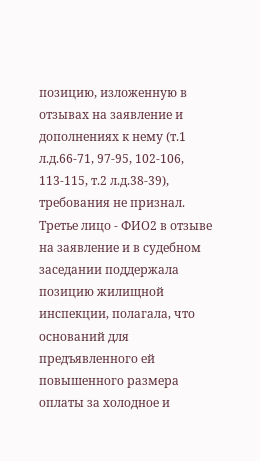позицию, изложенную в отзывах на заявление и дополнениях к нему (т.1 л.д.66-71, 97-95, 102-106, 113-115, т.2 л.д.38-39), требования не признал. Третье лицо - ФИО2 в отзыве на заявление и в судебном заседании поддержала позицию жилищной инспекции, полагала, что оснований для предъявленного ей повышенного размера оплаты за холодное и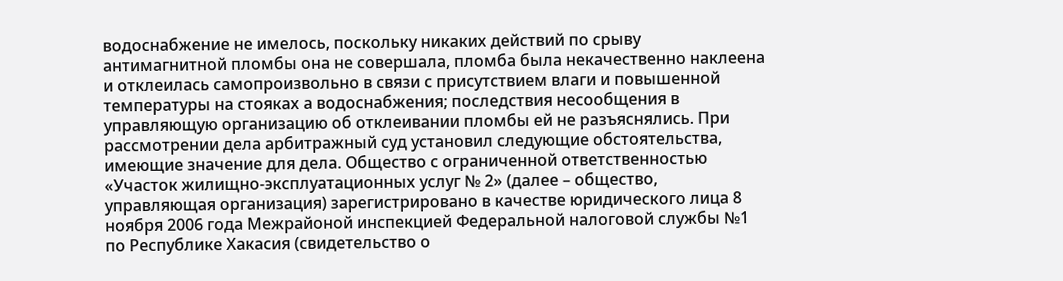водоснабжение не имелось, поскольку никаких действий по срыву антимагнитной пломбы она не совершала, пломба была некачественно наклеена и отклеилась самопроизвольно в связи с присутствием влаги и повышенной температуры на стояках а водоснабжения; последствия несообщения в управляющую организацию об отклеивании пломбы ей не разъяснялись. При рассмотрении дела арбитражный суд установил следующие обстоятельства, имеющие значение для дела. Общество с ограниченной ответственностью «Участок жилищно-эксплуатационных услуг № 2» (далее – общество, управляющая организация) зарегистрировано в качестве юридического лица 8 ноября 2006 года Межрайоной инспекцией Федеральной налоговой службы №1 по Республике Хакасия (свидетельство о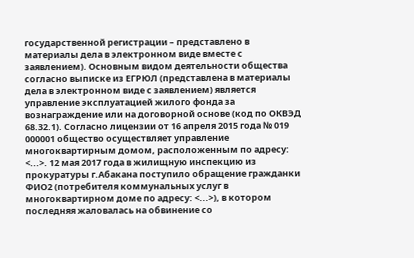государственной регистрации – представлено в материалы дела в электронном виде вместе с заявлением). Основным видом деятельности общества согласно выписке из ЕГРЮЛ (представлена в материалы дела в электронном виде с заявлением) является управление эксплуатацией жилого фонда за вознаграждение или на договорной основе (код по ОКВЭД 68.32.1). Согласно лицензии от 16 апреля 2015 года № 019 000001 общество осуществляет управление многоквартирным домом, расположенным по адресу: <...>. 12 мая 2017 года в жилищную инспекцию из прокуратуры г.Абакана поступило обращение гражданки ФИО2 (потребителя коммунальных услуг в многоквартирном доме по адресу: <...>), в котором последняя жаловалась на обвинение со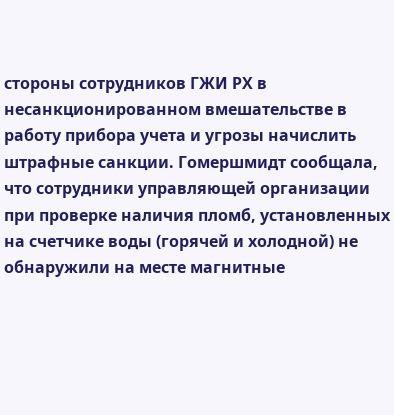стороны сотрудников ГЖИ РХ в несанкционированном вмешательстве в работу прибора учета и угрозы начислить штрафные санкции. Гомершмидт сообщала, что сотрудники управляющей организации при проверке наличия пломб, установленных на счетчике воды (горячей и холодной) не обнаружили на месте магнитные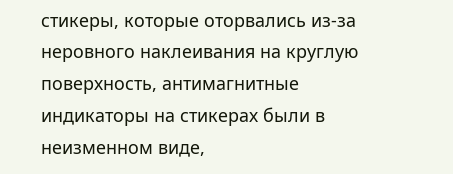стикеры, которые оторвались из-за неровного наклеивания на круглую поверхность, антимагнитные индикаторы на стикерах были в неизменном виде,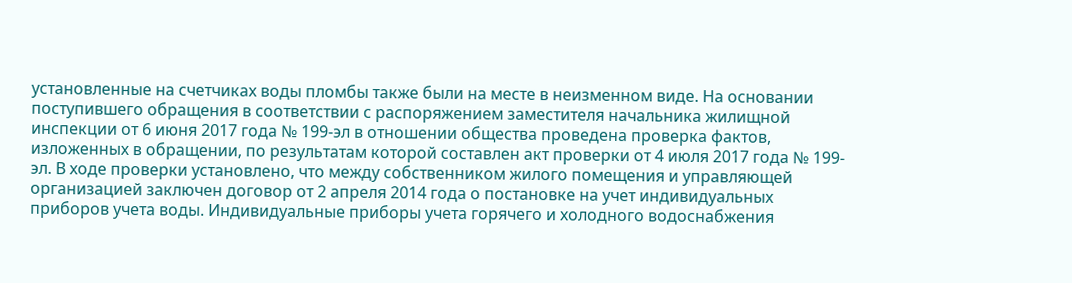установленные на счетчиках воды пломбы также были на месте в неизменном виде. На основании поступившего обращения в соответствии с распоряжением заместителя начальника жилищной инспекции от 6 июня 2017 года № 199-эл в отношении общества проведена проверка фактов, изложенных в обращении, по результатам которой составлен акт проверки от 4 июля 2017 года № 199-эл. В ходе проверки установлено, что между собственником жилого помещения и управляющей организацией заключен договор от 2 апреля 2014 года о постановке на учет индивидуальных приборов учета воды. Индивидуальные приборы учета горячего и холодного водоснабжения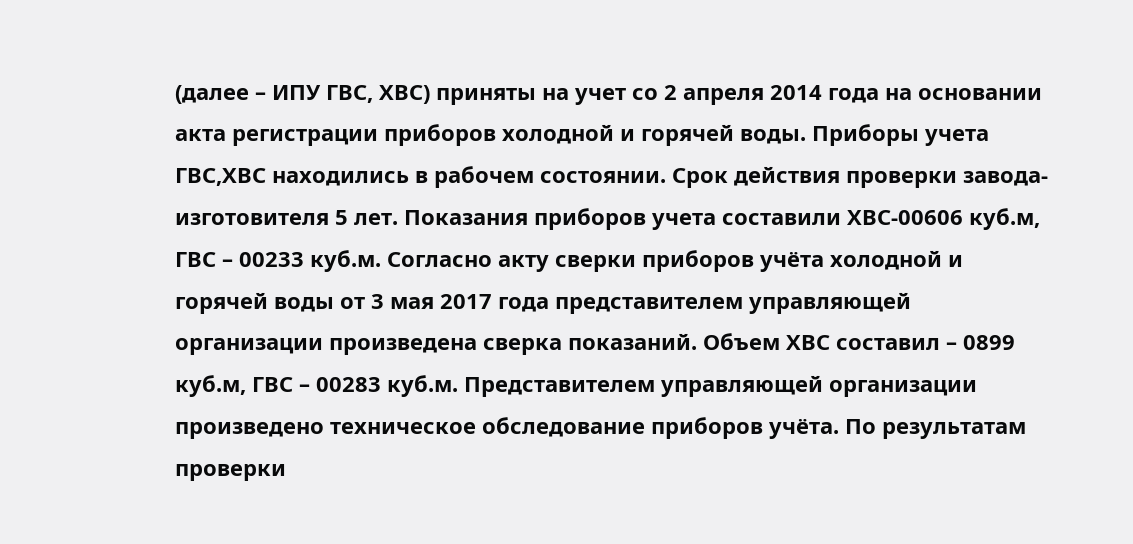(далее – ИПУ ГВС, ХВС) приняты на учет со 2 апреля 2014 года на основании акта регистрации приборов холодной и горячей воды. Приборы учета ГВС,ХВС находились в рабочем состоянии. Срок действия проверки завода-изготовителя 5 лет. Показания приборов учета составили ХВС-00606 куб.м, ГВС – 00233 куб.м. Согласно акту сверки приборов учёта холодной и горячей воды от 3 мая 2017 года представителем управляющей организации произведена сверка показаний. Объем ХВС составил – 0899 куб.м, ГВС – 00283 куб.м. Представителем управляющей организации произведено техническое обследование приборов учёта. По результатам проверки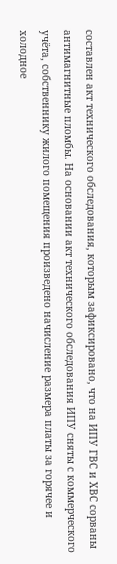составлен акт технического обследования, которым зафиксировано, что на ИПУ ГВС и ХВС сорваны антимагнитные пломбы. На основании акт технического обследования ИПУ сняты с коммерческого учёта, собственнику жилого помещения произведено начисление размера платы за горячее и холодное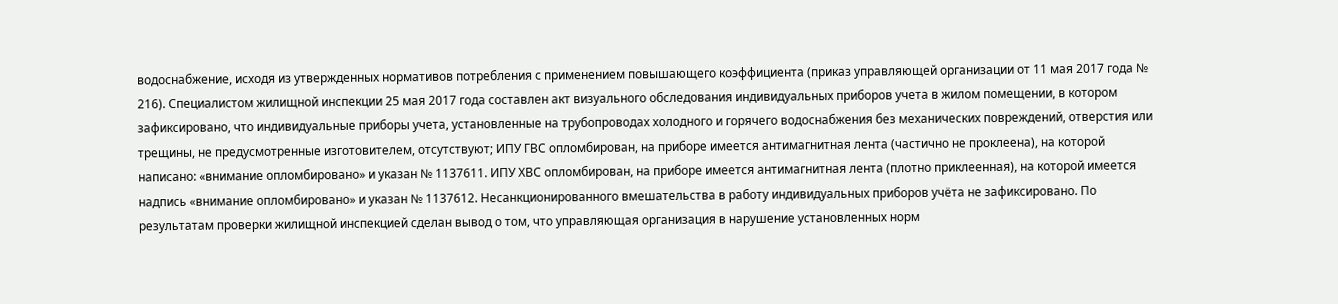водоснабжение, исходя из утвержденных нормативов потребления с применением повышающего коэффициента (приказ управляющей организации от 11 мая 2017 года № 216). Специалистом жилищной инспекции 25 мая 2017 года составлен акт визуального обследования индивидуальных приборов учета в жилом помещении, в котором зафиксировано, что индивидуальные приборы учета, установленные на трубопроводах холодного и горячего водоснабжения без механических повреждений, отверстия или трещины, не предусмотренные изготовителем, отсутствуют; ИПУ ГВС опломбирован, на приборе имеется антимагнитная лента (частично не проклеена), на которой написано: «внимание опломбировано» и указан № 1137611. ИПУ ХВС опломбирован, на приборе имеется антимагнитная лента (плотно приклеенная), на которой имеется надпись «внимание опломбировано» и указан № 1137612. Несанкционированного вмешательства в работу индивидуальных приборов учёта не зафиксировано. По результатам проверки жилищной инспекцией сделан вывод о том, что управляющая организация в нарушение установленных норм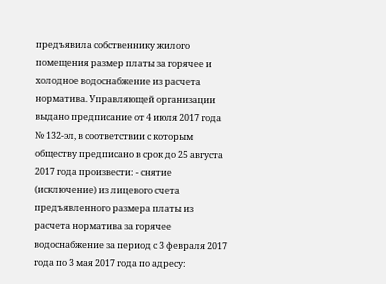предъявила собственнику жилого помещения размер платы за горячее и холодное водоснабжение из расчета норматива. Управляющей организации выдано предписание от 4 июля 2017 года № 132-эл, в соответствии с которым обществу предписано в срок до 25 августа 2017 года произвести: - снятие (исключение) из лицевого счета предъявленного размера платы из расчета норматива за горячее водоснабжение за период с 3 февраля 2017 года по 3 мая 2017 года по адресу: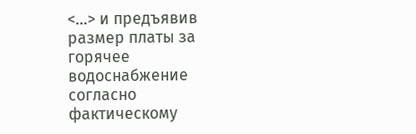<...> и предъявив размер платы за горячее водоснабжение согласно фактическому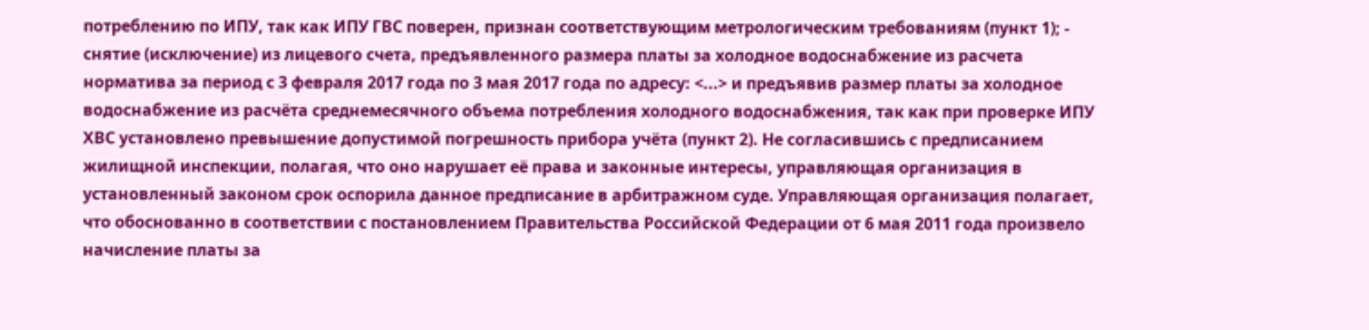потреблению по ИПУ, так как ИПУ ГВС поверен, признан соответствующим метрологическим требованиям (пункт 1); - снятие (исключение) из лицевого счета, предъявленного размера платы за холодное водоснабжение из расчета норматива за период с 3 февраля 2017 года по 3 мая 2017 года по адресу: <...> и предъявив размер платы за холодное водоснабжение из расчёта среднемесячного объема потребления холодного водоснабжения, так как при проверке ИПУ ХВС установлено превышение допустимой погрешность прибора учёта (пункт 2). Не согласившись с предписанием жилищной инспекции, полагая, что оно нарушает её права и законные интересы, управляющая организация в установленный законом срок оспорила данное предписание в арбитражном суде. Управляющая организация полагает, что обоснованно в соответствии с постановлением Правительства Российской Федерации от 6 мая 2011 года произвело начисление платы за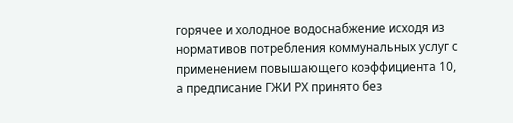горячее и холодное водоснабжение исходя из нормативов потребления коммунальных услуг с применением повышающего коэффициента 10, а предписание ГЖИ РХ принято без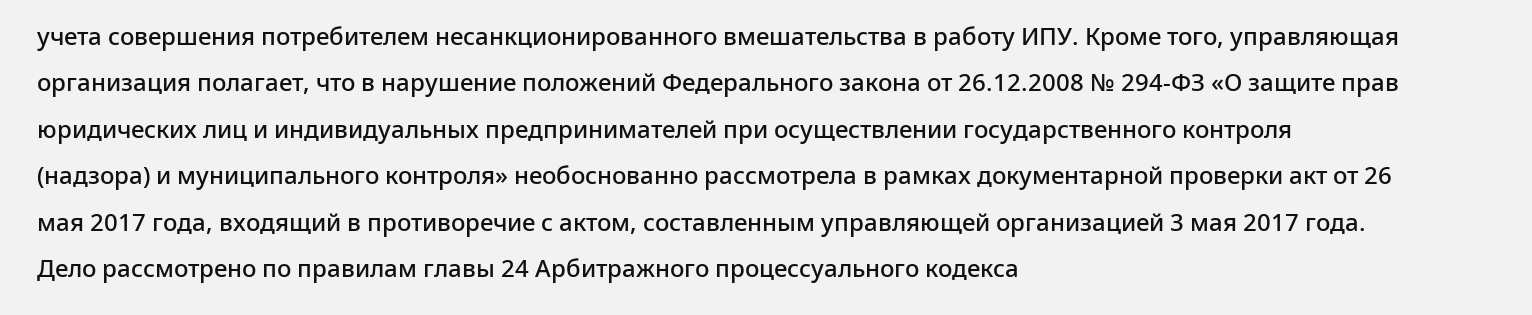учета совершения потребителем несанкционированного вмешательства в работу ИПУ. Кроме того, управляющая организация полагает, что в нарушение положений Федерального закона от 26.12.2008 № 294-ФЗ «О защите прав юридических лиц и индивидуальных предпринимателей при осуществлении государственного контроля (надзора) и муниципального контроля» необоснованно рассмотрела в рамках документарной проверки акт от 26 мая 2017 года, входящий в противоречие с актом, составленным управляющей организацией 3 мая 2017 года. Дело рассмотрено по правилам главы 24 Арбитражного процессуального кодекса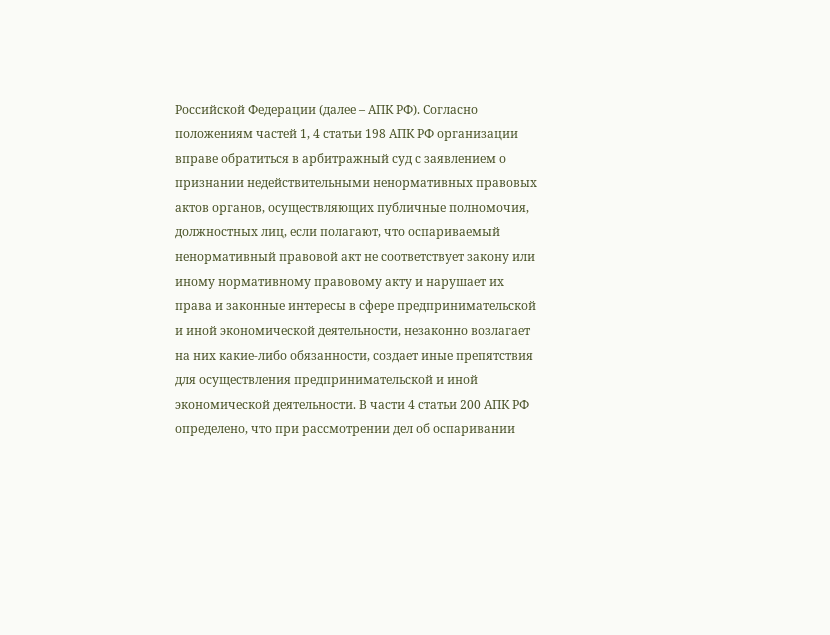Российской Федерации (далее – АПК РФ). Согласно положениям частей 1, 4 статьи 198 АПК РФ организации вправе обратиться в арбитражный суд с заявлением о признании недействительными ненормативных правовых актов органов, осуществляющих публичные полномочия, должностных лиц, если полагают, что оспариваемый ненормативный правовой акт не соответствует закону или иному нормативному правовому акту и нарушает их права и законные интересы в сфере предпринимательской и иной экономической деятельности, незаконно возлагает на них какие-либо обязанности, создает иные препятствия для осуществления предпринимательской и иной экономической деятельности. В части 4 статьи 200 АПК РФ определено, что при рассмотрении дел об оспаривании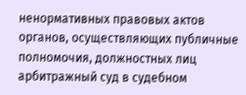ненормативных правовых актов органов, осуществляющих публичные полномочия, должностных лиц арбитражный суд в судебном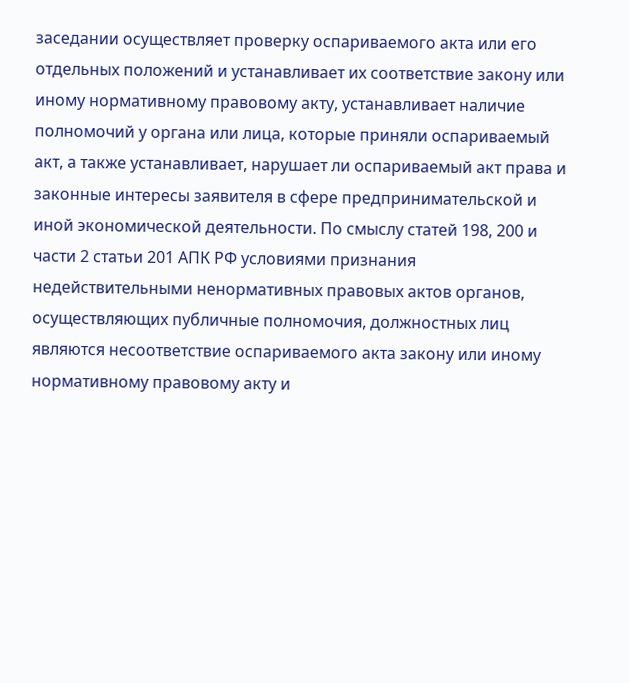заседании осуществляет проверку оспариваемого акта или его отдельных положений и устанавливает их соответствие закону или иному нормативному правовому акту, устанавливает наличие полномочий у органа или лица, которые приняли оспариваемый акт, а также устанавливает, нарушает ли оспариваемый акт права и законные интересы заявителя в сфере предпринимательской и иной экономической деятельности. По смыслу статей 198, 200 и части 2 статьи 201 АПК РФ условиями признания недействительными ненормативных правовых актов органов, осуществляющих публичные полномочия, должностных лиц являются несоответствие оспариваемого акта закону или иному нормативному правовому акту и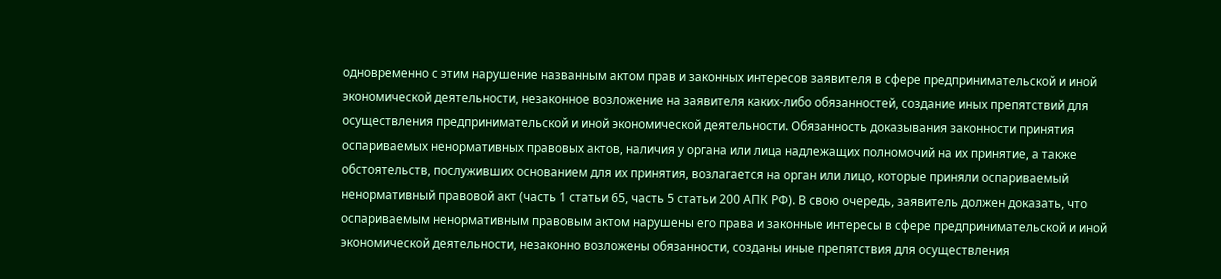одновременно с этим нарушение названным актом прав и законных интересов заявителя в сфере предпринимательской и иной экономической деятельности, незаконное возложение на заявителя каких-либо обязанностей, создание иных препятствий для осуществления предпринимательской и иной экономической деятельности. Обязанность доказывания законности принятия оспариваемых ненормативных правовых актов, наличия у органа или лица надлежащих полномочий на их принятие, а также обстоятельств, послуживших основанием для их принятия, возлагается на орган или лицо, которые приняли оспариваемый ненормативный правовой акт (часть 1 статьи 65, часть 5 статьи 200 АПК РФ). В свою очередь, заявитель должен доказать, что оспариваемым ненормативным правовым актом нарушены его права и законные интересы в сфере предпринимательской и иной экономической деятельности, незаконно возложены обязанности, созданы иные препятствия для осуществления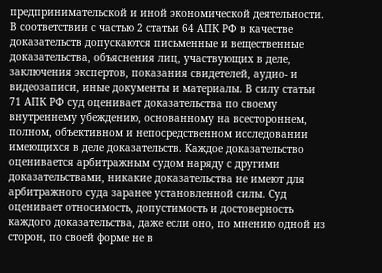предпринимательской и иной экономической деятельности. В соответствии с частью 2 статьи 64 АПК РФ в качестве доказательств допускаются письменные и вещественные доказательства, объяснения лиц, участвующих в деле, заключения экспертов, показания свидетелей, аудио- и видеозаписи, иные документы и материалы. В силу статьи 71 АПК РФ суд оценивает доказательства по своему внутреннему убеждению, основанному на всестороннем, полном, объективном и непосредственном исследовании имеющихся в деле доказательств. Каждое доказательство оценивается арбитражным судом наряду с другими доказательствами, никакие доказательства не имеют для арбитражного суда заранее установленной силы. Суд оценивает относимость, допустимость и достоверность каждого доказательства, даже если оно, по мнению одной из сторон, по своей форме не в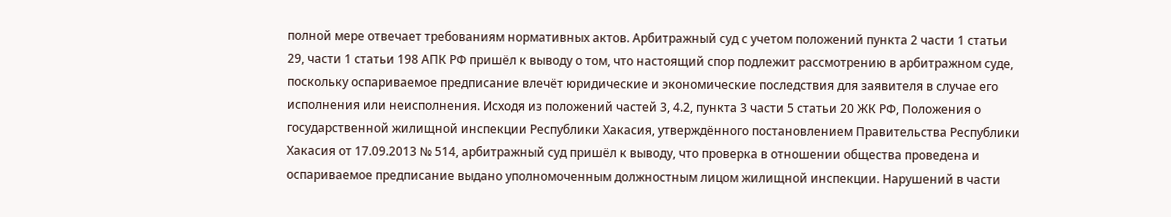полной мере отвечает требованиям нормативных актов. Арбитражный суд с учетом положений пункта 2 части 1 статьи 29, части 1 статьи 198 АПК РФ пришёл к выводу о том, что настоящий спор подлежит рассмотрению в арбитражном суде, поскольку оспариваемое предписание влечёт юридические и экономические последствия для заявителя в случае его исполнения или неисполнения. Исходя из положений частей 3, 4.2, пункта 3 части 5 статьи 20 ЖК РФ, Положения о государственной жилищной инспекции Республики Хакасия, утверждённого постановлением Правительства Республики Хакасия от 17.09.2013 № 514, арбитражный суд пришёл к выводу, что проверка в отношении общества проведена и оспариваемое предписание выдано уполномоченным должностным лицом жилищной инспекции. Нарушений в части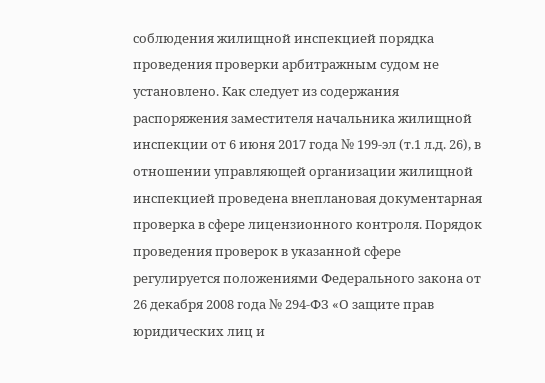соблюдения жилищной инспекцией порядка проведения проверки арбитражным судом не установлено. Как следует из содержания распоряжения заместителя начальника жилищной инспекции от 6 июня 2017 года № 199-эл (т.1 л.д. 26), в отношении управляющей организации жилищной инспекцией проведена внеплановая документарная проверка в сфере лицензионного контроля. Порядок проведения проверок в указанной сфере регулируется положениями Федерального закона от 26 декабря 2008 года № 294-ФЗ «О защите прав юридических лиц и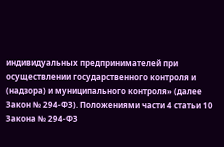индивидуальных предпринимателей при осуществлении государственного контроля и (надзора) и муниципального контроля» (далее Закон № 294-ФЗ). Положениями части 4 статьи 10 Закона № 294-ФЗ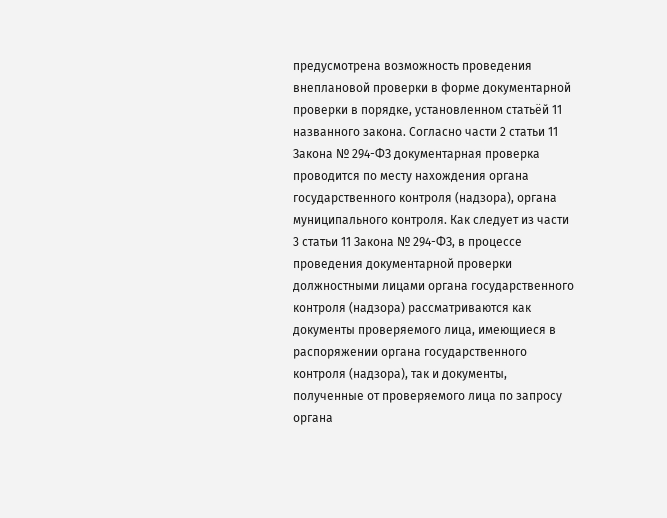предусмотрена возможность проведения внеплановой проверки в форме документарной проверки в порядке, установленном статьёй 11 названного закона. Согласно части 2 статьи 11 Закона № 294-ФЗ документарная проверка проводится по месту нахождения органа государственного контроля (надзора), органа муниципального контроля. Как следует из части 3 статьи 11 Закона № 294-ФЗ, в процессе проведения документарной проверки должностными лицами органа государственного контроля (надзора) рассматриваются как документы проверяемого лица, имеющиеся в распоряжении органа государственного контроля (надзора), так и документы, полученные от проверяемого лица по запросу органа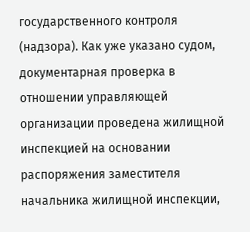государственного контроля (надзора). Как уже указано судом, документарная проверка в отношении управляющей организации проведена жилищной инспекцией на основании распоряжения заместителя начальника жилищной инспекции,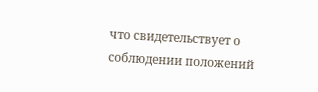что свидетельствует о соблюдении положений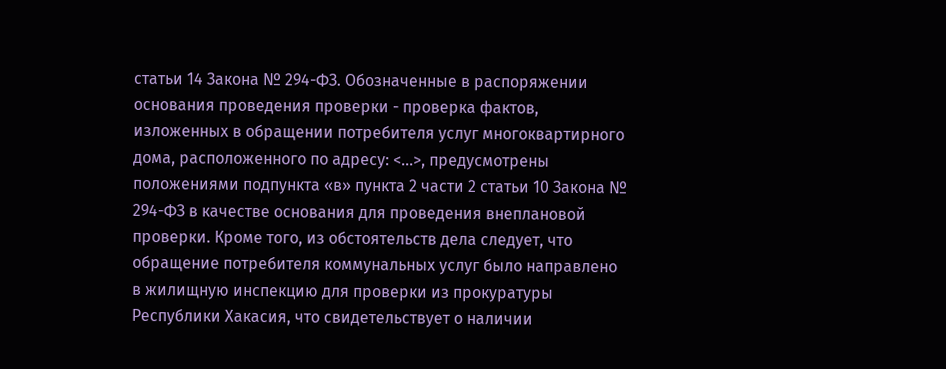статьи 14 Закона № 294-ФЗ. Обозначенные в распоряжении основания проведения проверки - проверка фактов, изложенных в обращении потребителя услуг многоквартирного дома, расположенного по адресу: <...>, предусмотрены положениями подпункта «в» пункта 2 части 2 статьи 10 Закона № 294-ФЗ в качестве основания для проведения внеплановой проверки. Кроме того, из обстоятельств дела следует, что обращение потребителя коммунальных услуг было направлено в жилищную инспекцию для проверки из прокуратуры Республики Хакасия, что свидетельствует о наличии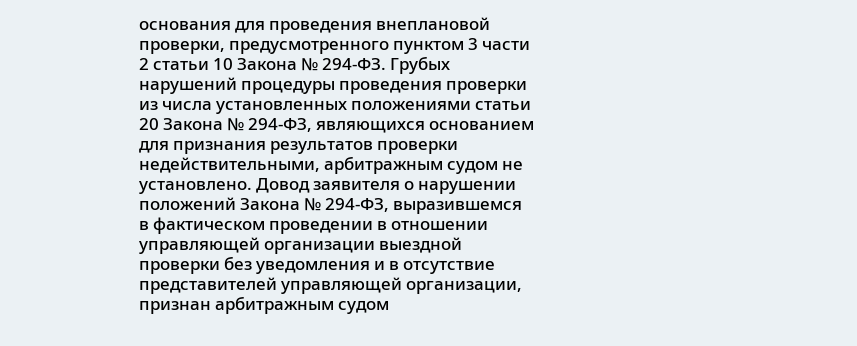основания для проведения внеплановой проверки, предусмотренного пунктом 3 части 2 статьи 10 Закона № 294-ФЗ. Грубых нарушений процедуры проведения проверки из числа установленных положениями статьи 20 Закона № 294-ФЗ, являющихся основанием для признания результатов проверки недействительными, арбитражным судом не установлено. Довод заявителя о нарушении положений Закона № 294-ФЗ, выразившемся в фактическом проведении в отношении управляющей организации выездной проверки без уведомления и в отсутствие представителей управляющей организации, признан арбитражным судом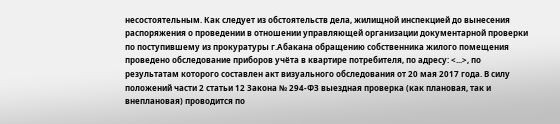несостоятельным. Как следует из обстоятельств дела, жилищной инспекцией до вынесения распоряжения о проведении в отношении управляющей организации документарной проверки по поступившему из прокуратуры г.Абакана обращению собственника жилого помещения проведено обследование приборов учёта в квартире потребителя, по адресу: <...>, по результатам которого составлен акт визуального обследования от 20 мая 2017 года. В силу положений части 2 статьи 12 Закона № 294-ФЗ выездная проверка (как плановая, так и внеплановая) проводится по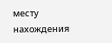месту нахождения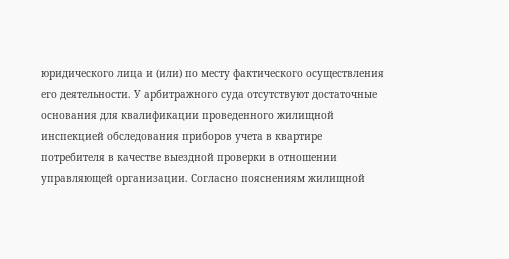юридического лица и (или) по месту фактического осуществления его деятельности. У арбитражного суда отсутствуют достаточные основания для квалификации проведенного жилищной инспекцией обследования приборов учета в квартире потребителя в качестве выездной проверки в отношении управляющей организации. Согласно пояснениям жилищной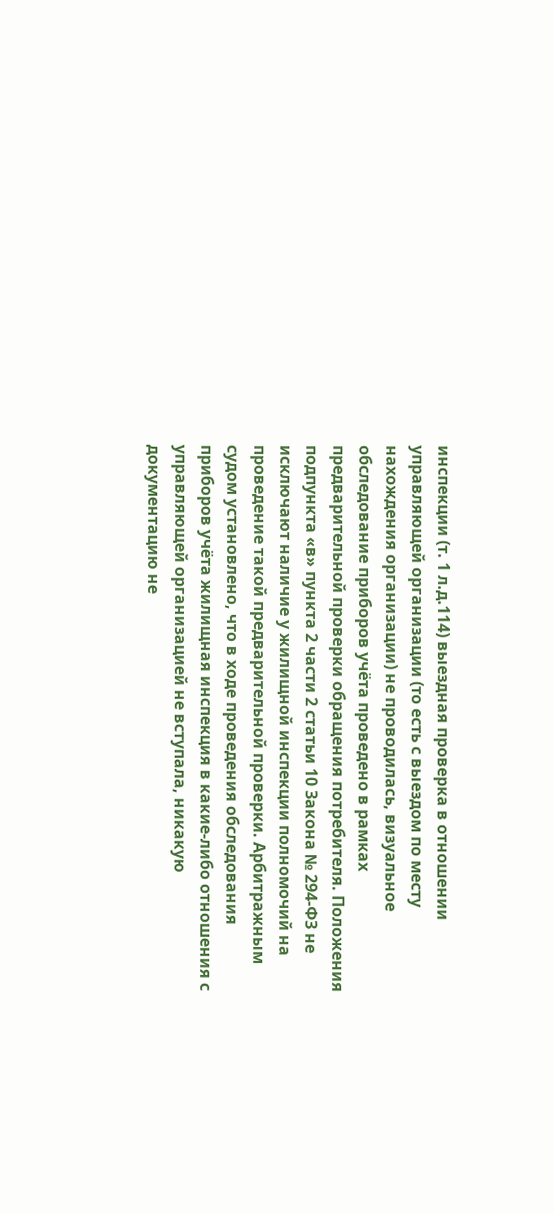инспекции (т. 1 л.д.114) выездная проверка в отношении управляющей организации (то есть с выездом по месту нахождения организации) не проводилась, визуальное обследование приборов учёта проведено в рамках предварительной проверки обращения потребителя. Положения подпункта «в» пункта 2 части 2 статьи 10 Закона № 294-ФЗ не исключают наличие у жилищной инспекции полномочий на проведение такой предварительной проверки. Арбитражным судом установлено, что в ходе проведения обследования приборов учёта жилищная инспекция в какие-либо отношения с управляющей организацией не вступала, никакую документацию не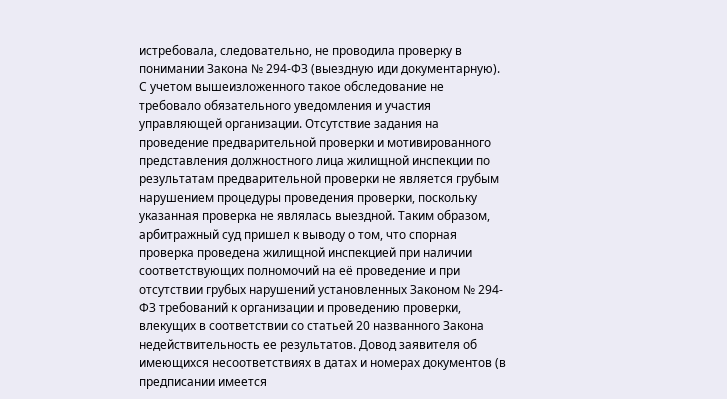истребовала, следовательно, не проводила проверку в понимании Закона № 294-ФЗ (выездную иди документарную). С учетом вышеизложенного такое обследование не требовало обязательного уведомления и участия управляющей организации. Отсутствие задания на проведение предварительной проверки и мотивированного представления должностного лица жилищной инспекции по результатам предварительной проверки не является грубым нарушением процедуры проведения проверки, поскольку указанная проверка не являлась выездной. Таким образом, арбитражный суд пришел к выводу о том, что спорная проверка проведена жилищной инспекцией при наличии соответствующих полномочий на её проведение и при отсутствии грубых нарушений установленных Законом № 294-ФЗ требований к организации и проведению проверки, влекущих в соответствии со статьей 20 названного Закона недействительность ее результатов. Довод заявителя об имеющихся несоответствиях в датах и номерах документов (в предписании имеется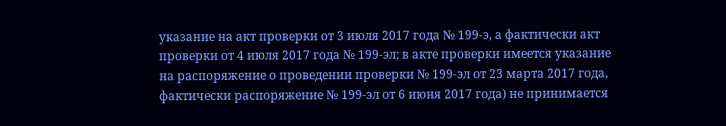указание на акт проверки от 3 июля 2017 года № 199-э, а фактически акт проверки от 4 июля 2017 года № 199-эл; в акте проверки имеется указание на распоряжение о проведении проверки № 199-эл от 23 марта 2017 года, фактически распоряжение № 199-эл от 6 июня 2017 года) не принимается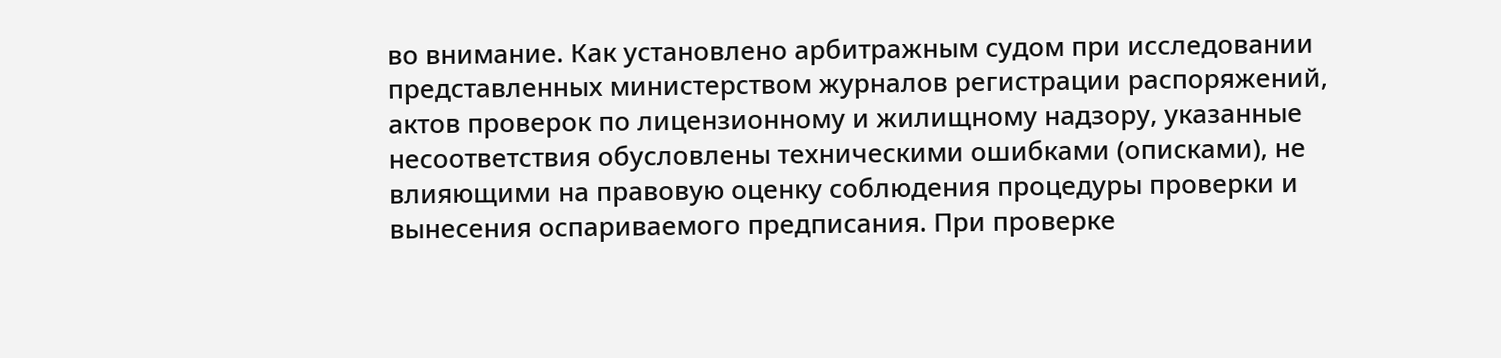во внимание. Как установлено арбитражным судом при исследовании представленных министерством журналов регистрации распоряжений, актов проверок по лицензионному и жилищному надзору, указанные несоответствия обусловлены техническими ошибками (описками), не влияющими на правовую оценку соблюдения процедуры проверки и вынесения оспариваемого предписания. При проверке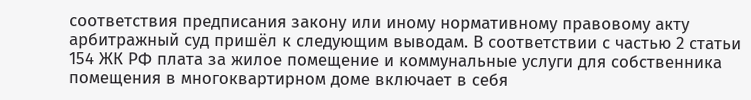соответствия предписания закону или иному нормативному правовому акту арбитражный суд пришёл к следующим выводам. В соответствии с частью 2 статьи 154 ЖК РФ плата за жилое помещение и коммунальные услуги для собственника помещения в многоквартирном доме включает в себя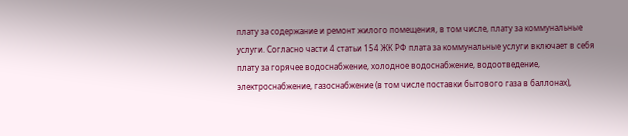плату за содержание и ремонт жилого помещения, в том числе, плату за коммунальные услуги. Согласно части 4 статьи 154 ЖК РФ плата за коммунальные услуги включает в себя плату за горячее водоснабжение, холодное водоснабжение, водоотведение, электроснабжение, газоснабжение (в том числе поставки бытового газа в баллонах),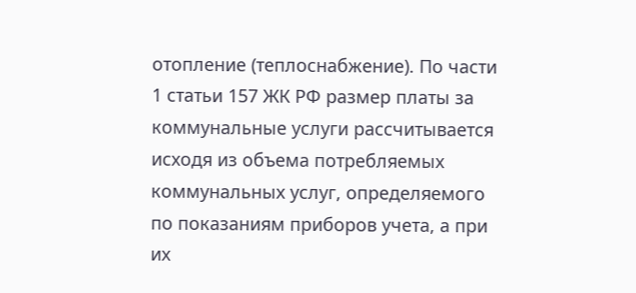отопление (теплоснабжение). По части 1 статьи 157 ЖК РФ размер платы за коммунальные услуги рассчитывается исходя из объема потребляемых коммунальных услуг, определяемого по показаниям приборов учета, а при их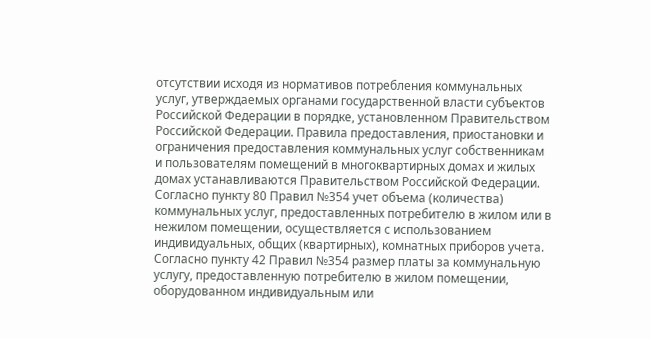отсутствии исходя из нормативов потребления коммунальных услуг, утверждаемых органами государственной власти субъектов Российской Федерации в порядке, установленном Правительством Российской Федерации. Правила предоставления, приостановки и ограничения предоставления коммунальных услуг собственникам и пользователям помещений в многоквартирных домах и жилых домах устанавливаются Правительством Российской Федерации. Согласно пункту 80 Правил №354 учет объема (количества) коммунальных услуг, предоставленных потребителю в жилом или в нежилом помещении, осуществляется с использованием индивидуальных, общих (квартирных), комнатных приборов учета. Согласно пункту 42 Правил №354 размер платы за коммунальную услугу, предоставленную потребителю в жилом помещении, оборудованном индивидуальным или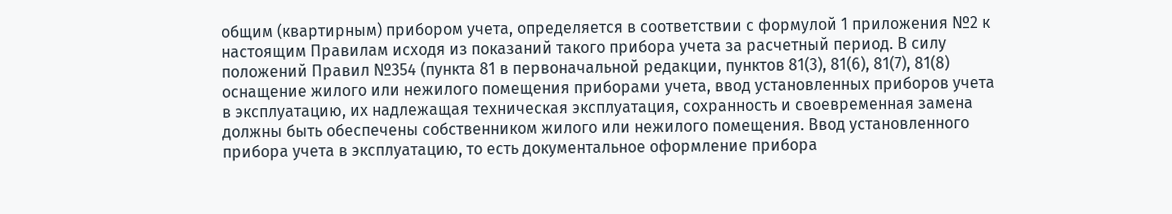общим (квартирным) прибором учета, определяется в соответствии с формулой 1 приложения №2 к настоящим Правилам исходя из показаний такого прибора учета за расчетный период. В силу положений Правил №354 (пункта 81 в первоначальной редакции, пунктов 81(3), 81(6), 81(7), 81(8) оснащение жилого или нежилого помещения приборами учета, ввод установленных приборов учета в эксплуатацию, их надлежащая техническая эксплуатация, сохранность и своевременная замена должны быть обеспечены собственником жилого или нежилого помещения. Ввод установленного прибора учета в эксплуатацию, то есть документальное оформление прибора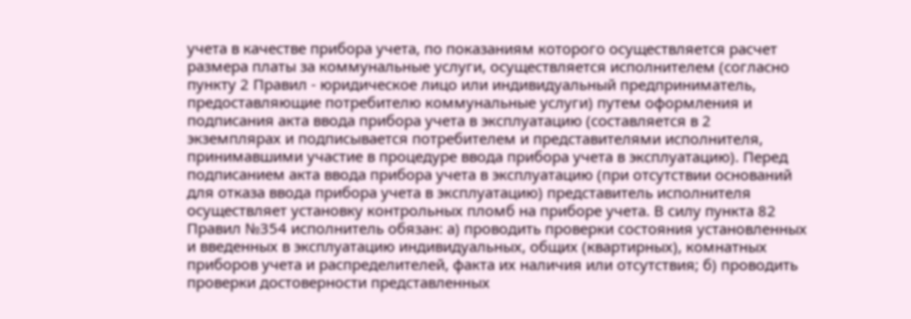учета в качестве прибора учета, по показаниям которого осуществляется расчет размера платы за коммунальные услуги, осуществляется исполнителем (согласно пункту 2 Правил - юридическое лицо или индивидуальный предприниматель, предоставляющие потребителю коммунальные услуги) путем оформления и подписания акта ввода прибора учета в эксплуатацию (составляется в 2 экземплярах и подписывается потребителем и представителями исполнителя, принимавшими участие в процедуре ввода прибора учета в эксплуатацию). Перед подписанием акта ввода прибора учета в эксплуатацию (при отсутствии оснований для отказа ввода прибора учета в эксплуатацию) представитель исполнителя осуществляет установку контрольных пломб на приборе учета. В силу пункта 82 Правил №354 исполнитель обязан: а) проводить проверки состояния установленных и введенных в эксплуатацию индивидуальных, общих (квартирных), комнатных приборов учета и распределителей, факта их наличия или отсутствия; б) проводить проверки достоверности представленных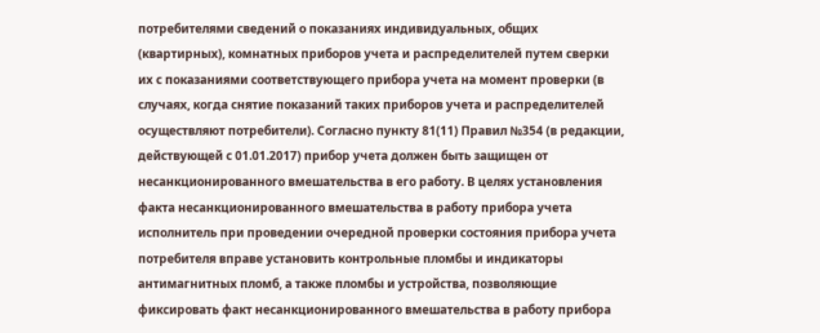потребителями сведений о показаниях индивидуальных, общих (квартирных), комнатных приборов учета и распределителей путем сверки их с показаниями соответствующего прибора учета на момент проверки (в случаях, когда снятие показаний таких приборов учета и распределителей осуществляют потребители). Согласно пункту 81(11) Правил №354 (в редакции, действующей с 01.01.2017) прибор учета должен быть защищен от несанкционированного вмешательства в его работу. В целях установления факта несанкционированного вмешательства в работу прибора учета исполнитель при проведении очередной проверки состояния прибора учета потребителя вправе установить контрольные пломбы и индикаторы антимагнитных пломб, а также пломбы и устройства, позволяющие фиксировать факт несанкционированного вмешательства в работу прибора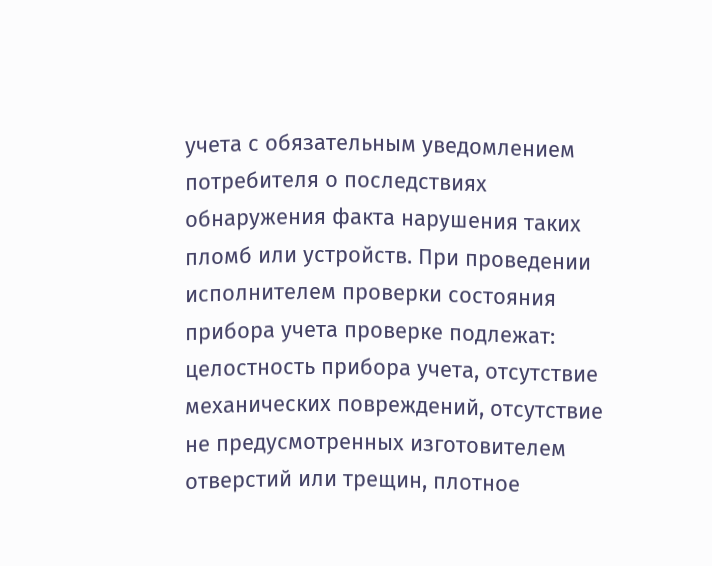учета с обязательным уведомлением потребителя о последствиях обнаружения факта нарушения таких пломб или устройств. При проведении исполнителем проверки состояния прибора учета проверке подлежат: целостность прибора учета, отсутствие механических повреждений, отсутствие не предусмотренных изготовителем отверстий или трещин, плотное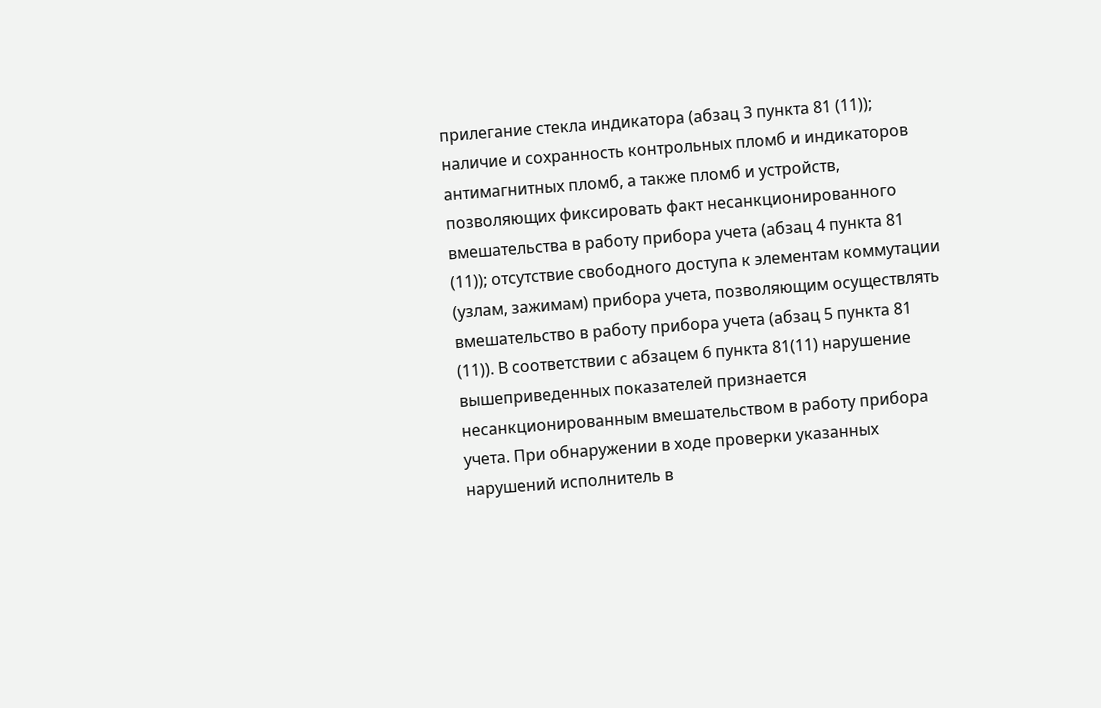прилегание стекла индикатора (абзац 3 пункта 81 (11)); наличие и сохранность контрольных пломб и индикаторов антимагнитных пломб, а также пломб и устройств, позволяющих фиксировать факт несанкционированного вмешательства в работу прибора учета (абзац 4 пункта 81 (11)); отсутствие свободного доступа к элементам коммутации (узлам, зажимам) прибора учета, позволяющим осуществлять вмешательство в работу прибора учета (абзац 5 пункта 81 (11)). В соответствии с абзацем 6 пункта 81(11) нарушение вышеприведенных показателей признается несанкционированным вмешательством в работу прибора учета. При обнаружении в ходе проверки указанных нарушений исполнитель в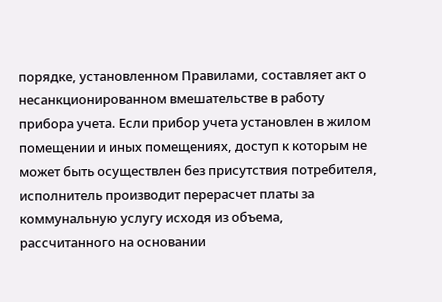порядке, установленном Правилами, составляет акт о несанкционированном вмешательстве в работу прибора учета. Если прибор учета установлен в жилом помещении и иных помещениях, доступ к которым не может быть осуществлен без присутствия потребителя, исполнитель производит перерасчет платы за коммунальную услугу исходя из объема, рассчитанного на основании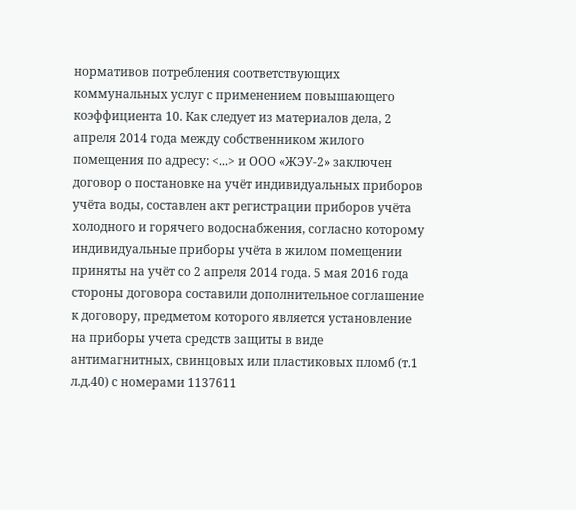нормативов потребления соответствующих коммунальных услуг с применением повышающего коэффициента 10. Как следует из материалов дела, 2 апреля 2014 года между собственником жилого помещения по адресу: <...> и ООО «ЖЭУ-2» заключен договор о постановке на учёт индивидуальных приборов учёта воды, составлен акт регистрации приборов учёта холодного и горячего водоснабжения, согласно которому индивидуальные приборы учёта в жилом помещении приняты на учёт со 2 апреля 2014 года. 5 мая 2016 года стороны договора составили дополнительное соглашение к договору, предметом которого является установление на приборы учета средств защиты в виде антимагнитных, свинцовых или пластиковых пломб (т.1 л.д.40) с номерами 1137611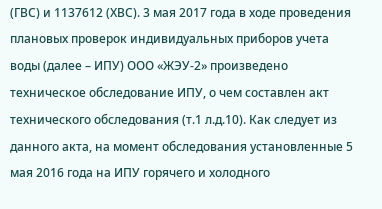(ГВС) и 1137612 (ХВС). 3 мая 2017 года в ходе проведения плановых проверок индивидуальных приборов учета воды (далее – ИПУ) ООО «ЖЭУ-2» произведено техническое обследование ИПУ, о чем составлен акт технического обследования (т.1 л.д.10). Как следует из данного акта, на момент обследования установленные 5 мая 2016 года на ИПУ горячего и холодного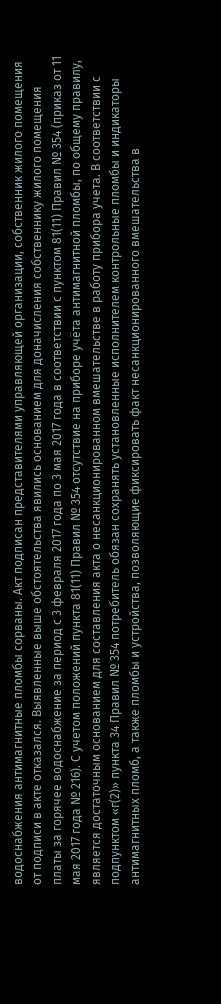водоснабжения антимагнитные пломбы сорваны. Акт подписан представителями управляющей организации, собственник жилого помещения от подписи в акте отказался. Выявленные выше обстоятельства явились основанием для доначисления собственнику жилого помещения платы за горячее водоснабжение за период с 3 февраля 2017 года по 3 мая 2017 года в соответствии с пунктом 81(11) Правил № 354 (приказ от 11 мая 2017 года № 216). С учетом положений пункта 81(11) Правил № 354 отсутствие на приборе учёта антимагнитной пломбы, по общему правилу, является достаточным основанием для составления акта о несанкционированном вмешательстве в работу прибора учета. В соответствии с подпунктом «г(2)» пункта 34 Правил № 354 потребитель обязан сохранять установленные исполнителем контрольные пломбы и индикаторы антимагнитных пломб, а также пломбы и устройства, позволяющие фиксировать факт несанкционированного вмешательства в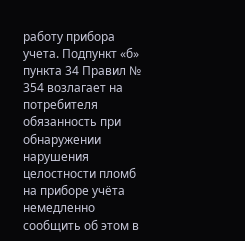работу прибора учета. Подпункт «б» пункта 34 Правил № 354 возлагает на потребителя обязанность при обнаружении нарушения целостности пломб на приборе учёта немедленно сообщить об этом в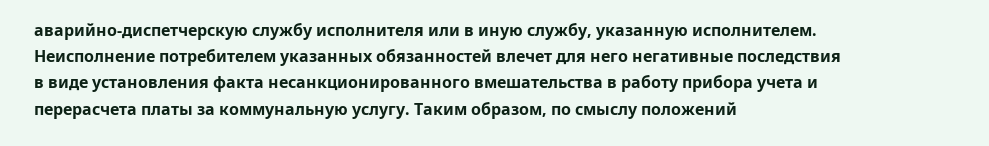аварийно-диспетчерскую службу исполнителя или в иную службу, указанную исполнителем. Неисполнение потребителем указанных обязанностей влечет для него негативные последствия в виде установления факта несанкционированного вмешательства в работу прибора учета и перерасчета платы за коммунальную услугу. Таким образом, по смыслу положений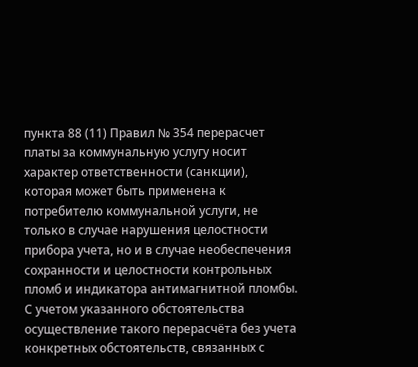пункта 88 (11) Правил № 354 перерасчет платы за коммунальную услугу носит характер ответственности (санкции), которая может быть применена к потребителю коммунальной услуги, не только в случае нарушения целостности прибора учета, но и в случае необеспечения сохранности и целостности контрольных пломб и индикатора антимагнитной пломбы. С учетом указанного обстоятельства осуществление такого перерасчёта без учета конкретных обстоятельств, связанных с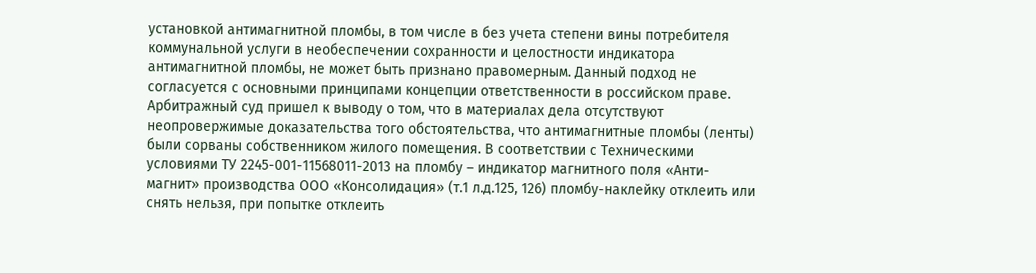установкой антимагнитной пломбы, в том числе в без учета степени вины потребителя коммунальной услуги в необеспечении сохранности и целостности индикатора антимагнитной пломбы, не может быть признано правомерным. Данный подход не согласуется с основными принципами концепции ответственности в российском праве. Арбитражный суд пришел к выводу о том, что в материалах дела отсутствуют неопровержимые доказательства того обстоятельства, что антимагнитные пломбы (ленты) были сорваны собственником жилого помещения. В соответствии с Техническими условиями ТУ 2245-001-11568011-2013 на пломбу – индикатор магнитного поля «Анти-магнит» производства ООО «Консолидация» (т.1 л.д.125, 126) пломбу-наклейку отклеить или снять нельзя, при попытке отклеить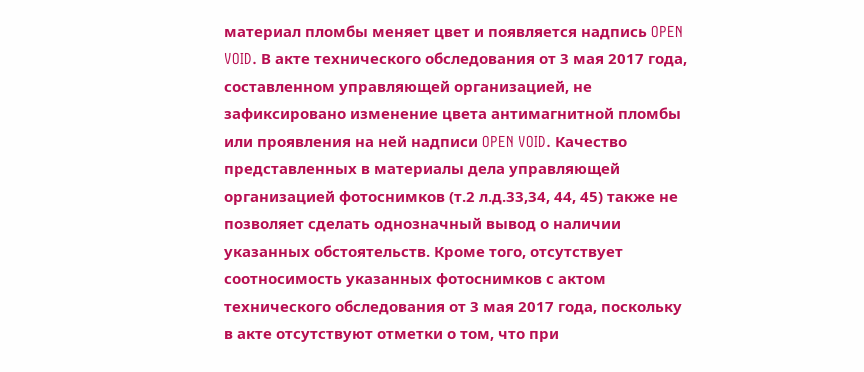материал пломбы меняет цвет и появляется надпись OPEN VOID. В акте технического обследования от 3 мая 2017 года, составленном управляющей организацией, не зафиксировано изменение цвета антимагнитной пломбы или проявления на ней надписи OPEN VOID. Качество представленных в материалы дела управляющей организацией фотоснимков (т.2 л.д.33,34, 44, 45) также не позволяет сделать однозначный вывод о наличии указанных обстоятельств. Кроме того, отсутствует соотносимость указанных фотоснимков с актом технического обследования от 3 мая 2017 года, поскольку в акте отсутствуют отметки о том, что при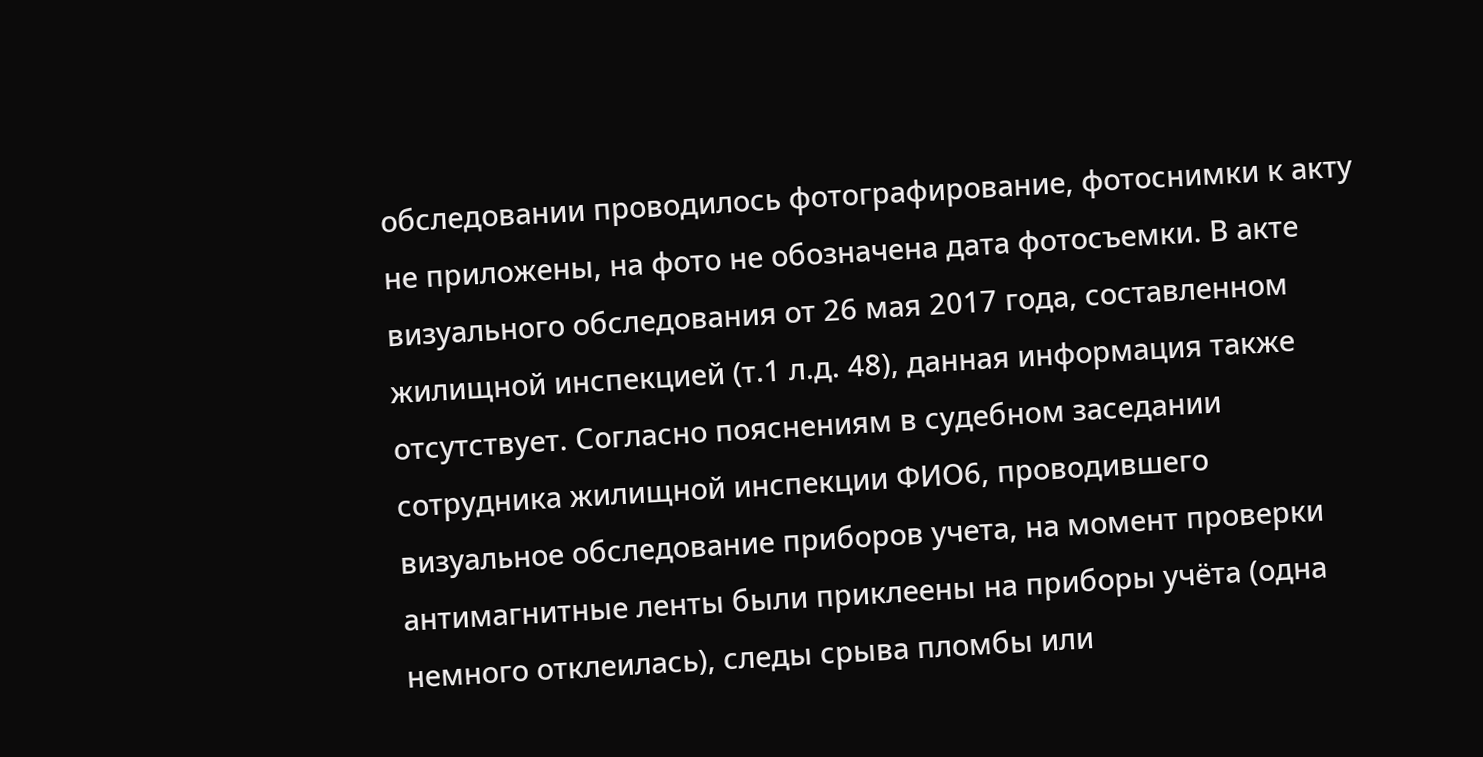обследовании проводилось фотографирование, фотоснимки к акту не приложены, на фото не обозначена дата фотосъемки. В акте визуального обследования от 26 мая 2017 года, составленном жилищной инспекцией (т.1 л.д. 48), данная информация также отсутствует. Согласно пояснениям в судебном заседании сотрудника жилищной инспекции ФИО6, проводившего визуальное обследование приборов учета, на момент проверки антимагнитные ленты были приклеены на приборы учёта (одна немного отклеилась), следы срыва пломбы или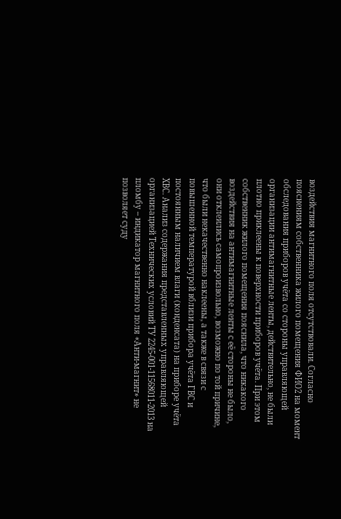воздействия магнитного поля отсутствовали. Согласно пояснениям собственника жилого помещения ФИО2 на момент обследования приборов учёта со стороны управляющей организации антимагнитные ленты, действительно, не были плотно приклеены к поверхности приборов учёта. При этом собственник жилого помещения пояснила, что никакого воздействия на антимагнитные ленты с её стороны не было, они отклеились самопроизвольно, возможно по той причине, что были некачественно наклеены, а также в связи с повышенной температурой вблизи прибора учёта ГВС и постоянным наличием влаги (конденсата) на приборе учёта ХВС. Анализ содержания представленных управляющей организацией Технических условий ТУ 2245-001-11568011-2013 на пломбу – индикатор магнитного поля «Анти-магнит» не позволяет суду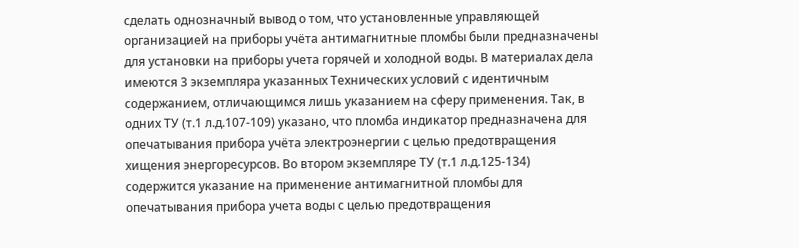сделать однозначный вывод о том, что установленные управляющей организацией на приборы учёта антимагнитные пломбы были предназначены для установки на приборы учета горячей и холодной воды. В материалах дела имеются 3 экземпляра указанных Технических условий с идентичным содержанием, отличающимся лишь указанием на сферу применения. Так, в одних ТУ (т.1 л.д.107-109) указано, что пломба индикатор предназначена для опечатывания прибора учёта электроэнергии с целью предотвращения хищения энергоресурсов. Во втором экземпляре ТУ (т.1 л.д.125-134) содержится указание на применение антимагнитной пломбы для опечатывания прибора учета воды с целью предотвращения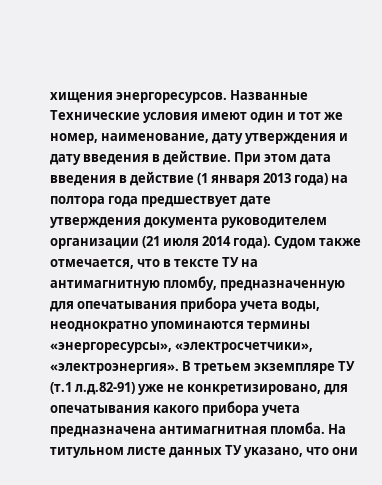хищения энергоресурсов. Названные Технические условия имеют один и тот же номер, наименование, дату утверждения и дату введения в действие. При этом дата введения в действие (1 января 2013 года) на полтора года предшествует дате утверждения документа руководителем организации (21 июля 2014 года). Судом также отмечается, что в тексте ТУ на антимагнитную пломбу, предназначенную для опечатывания прибора учета воды, неоднократно упоминаются термины «энергоресурсы», «электросчетчики», «электроэнергия». В третьем экземпляре ТУ (т.1 л.д.82-91) уже не конкретизировано, для опечатывания какого прибора учета предназначена антимагнитная пломба. На титульном листе данных ТУ указано, что они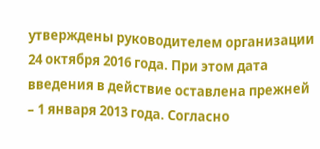утверждены руководителем организации 24 октября 2016 года. При этом дата введения в действие оставлена прежней – 1 января 2013 года. Согласно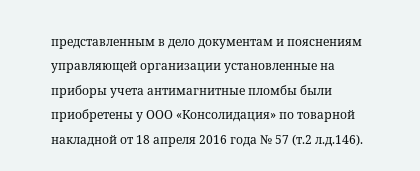представленным в дело документам и пояснениям управляющей организации установленные на приборы учета антимагнитные пломбы были приобретены у ООО «Консолидация» по товарной накладной от 18 апреля 2016 года № 57 (т.2 л.д.146).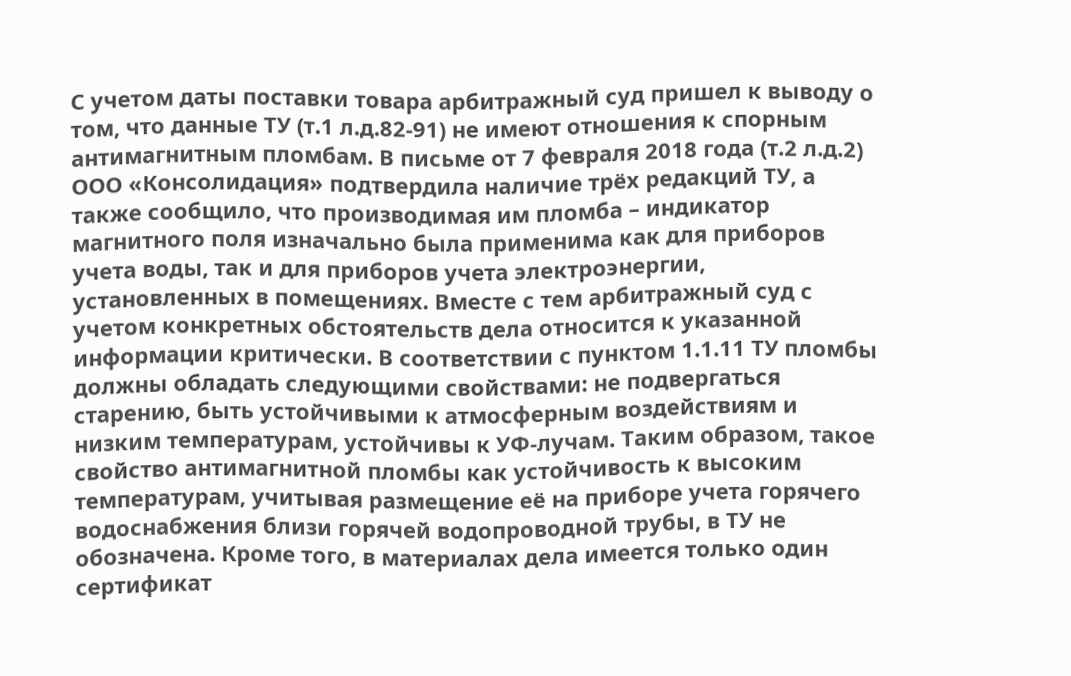С учетом даты поставки товара арбитражный суд пришел к выводу о том, что данные ТУ (т.1 л.д.82-91) не имеют отношения к спорным антимагнитным пломбам. В письме от 7 февраля 2018 года (т.2 л.д.2) ООО «Консолидация» подтвердила наличие трёх редакций ТУ, а также сообщило, что производимая им пломба – индикатор магнитного поля изначально была применима как для приборов учета воды, так и для приборов учета электроэнергии, установленных в помещениях. Вместе с тем арбитражный суд с учетом конкретных обстоятельств дела относится к указанной информации критически. В соответствии с пунктом 1.1.11 ТУ пломбы должны обладать следующими свойствами: не подвергаться старению, быть устойчивыми к атмосферным воздействиям и низким температурам, устойчивы к УФ-лучам. Таким образом, такое свойство антимагнитной пломбы как устойчивость к высоким температурам, учитывая размещение её на приборе учета горячего водоснабжения близи горячей водопроводной трубы, в ТУ не обозначена. Кроме того, в материалах дела имеется только один сертификат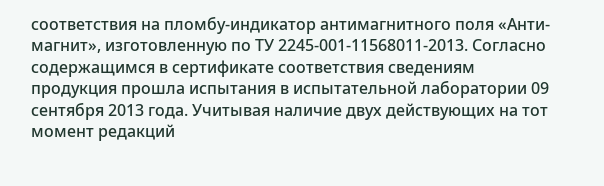соответствия на пломбу-индикатор антимагнитного поля «Анти-магнит», изготовленную по ТУ 2245-001-11568011-2013. Согласно содержащимся в сертификате соответствия сведениям продукция прошла испытания в испытательной лаборатории 09 сентября 2013 года. Учитывая наличие двух действующих на тот момент редакций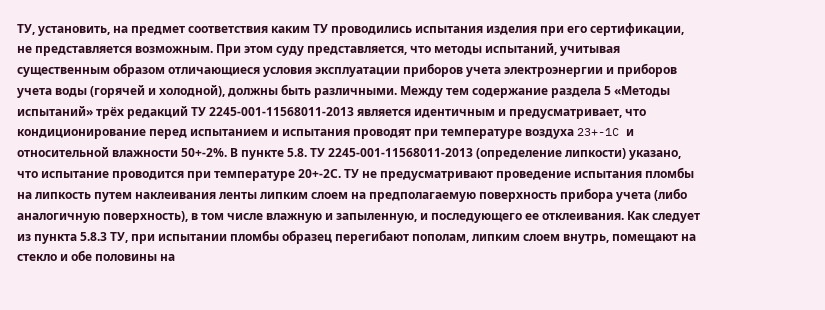ТУ, установить, на предмет соответствия каким ТУ проводились испытания изделия при его сертификации, не представляется возможным. При этом суду представляется, что методы испытаний, учитывая существенным образом отличающиеся условия эксплуатации приборов учета электроэнергии и приборов учета воды (горячей и холодной), должны быть различными. Между тем содержание раздела 5 «Методы испытаний» трёх редакций ТУ 2245-001-11568011-2013 является идентичным и предусматривает, что кондиционирование перед испытанием и испытания проводят при температуре воздуха 23+-1C и относительной влажности 50+-2%. В пункте 5.8. ТУ 2245-001-11568011-2013 (определение липкости) указано, что испытание проводится при температуре 20+-2С. ТУ не предусматривают проведение испытания пломбы на липкость путем наклеивания ленты липким слоем на предполагаемую поверхность прибора учета (либо аналогичную поверхность), в том числе влажную и запыленную, и последующего ее отклеивания. Как следует из пункта 5.8.3 ТУ, при испытании пломбы образец перегибают пополам, липким слоем внутрь, помещают на стекло и обе половины на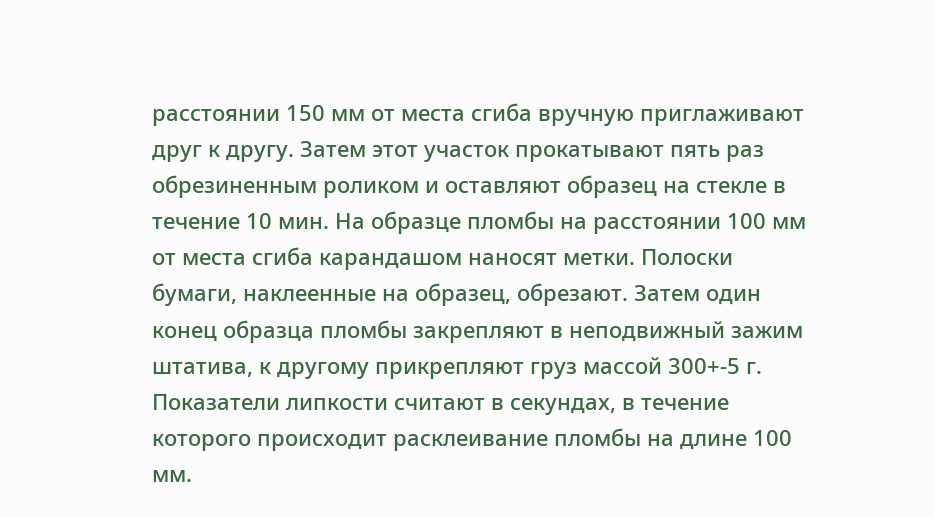расстоянии 150 мм от места сгиба вручную приглаживают друг к другу. Затем этот участок прокатывают пять раз обрезиненным роликом и оставляют образец на стекле в течение 10 мин. На образце пломбы на расстоянии 100 мм от места сгиба карандашом наносят метки. Полоски бумаги, наклеенные на образец, обрезают. Затем один конец образца пломбы закрепляют в неподвижный зажим штатива, к другому прикрепляют груз массой 300+-5 г. Показатели липкости считают в секундах, в течение которого происходит расклеивание пломбы на длине 100 мм.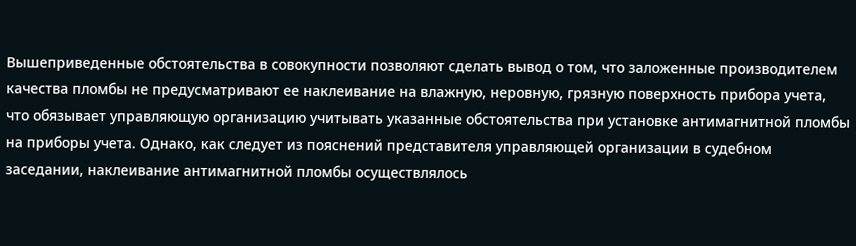Вышеприведенные обстоятельства в совокупности позволяют сделать вывод о том, что заложенные производителем качества пломбы не предусматривают ее наклеивание на влажную, неровную, грязную поверхность прибора учета, что обязывает управляющую организацию учитывать указанные обстоятельства при установке антимагнитной пломбы на приборы учета. Однако, как следует из пояснений представителя управляющей организации в судебном заседании, наклеивание антимагнитной пломбы осуществлялось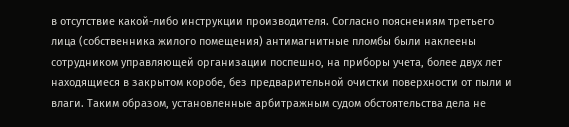в отсутствие какой-либо инструкции производителя. Согласно пояснениям третьего лица (собственника жилого помещения) антимагнитные пломбы были наклеены сотрудником управляющей организации поспешно, на приборы учета, более двух лет находящиеся в закрытом коробе, без предварительной очистки поверхности от пыли и влаги. Таким образом, установленные арбитражным судом обстоятельства дела не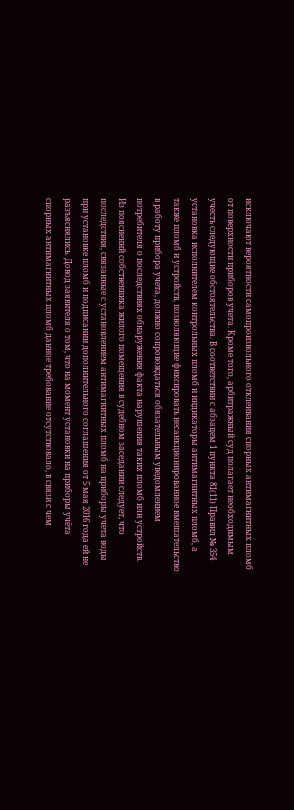исключают вероятности самопроизвольного отклеивания спорных антимагнитных пломб от поверхности приборов учета. Кроме того, арбитражный суд полагает необходимым учесть следующие обстоятельства. В соответствии с абзацем 1 пункта 81(11) Правил № 354 установка исполнителем контрольных пломб и индикаторы антимагнитных пломб, а также пломб и устройств, позволяющие фиксировать несанкционированное вмешательство в работу прибора учета, должно сопровождаться обязательным уведомлением потребителя о последствиях обнаружения факта нарушения таких пломб или устройств. Из пояснений собственника жилого помещения в судебном заседании следует, что последствия, связанные с установлением антимагнитных пломб на приборы учета воды при установке пломб и подписании дополнительного соглашения от 5 мая 2016 года ей не разъяснялись. Довод заявителя о том, что на момент установки на приборы учёта спорных антимагнитных пломб данное требование отсутствовало, в связи с чем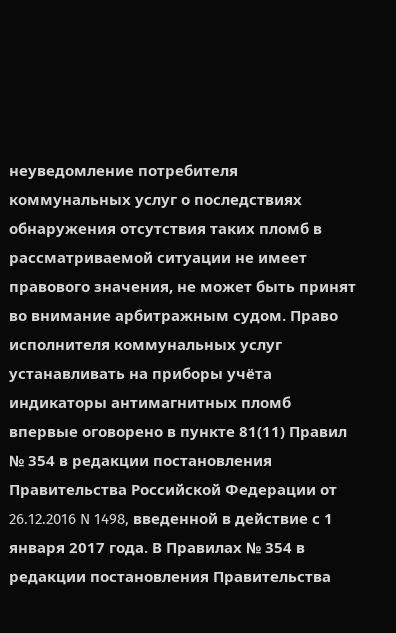неуведомление потребителя коммунальных услуг о последствиях обнаружения отсутствия таких пломб в рассматриваемой ситуации не имеет правового значения, не может быть принят во внимание арбитражным судом. Право исполнителя коммунальных услуг устанавливать на приборы учёта индикаторы антимагнитных пломб впервые оговорено в пункте 81(11) Правил № 354 в редакции постановления Правительства Российской Федерации от 26.12.2016 N 1498, введенной в действие с 1 января 2017 года. В Правилах № 354 в редакции постановления Правительства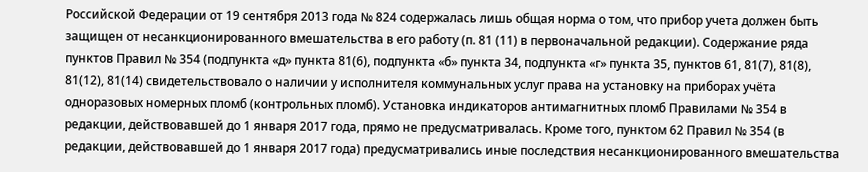Российской Федерации от 19 сентября 2013 года № 824 содержалась лишь общая норма о том, что прибор учета должен быть защищен от несанкционированного вмешательства в его работу (п. 81 (11) в первоначальной редакции). Содержание ряда пунктов Правил № 354 (подпункта «д» пункта 81(6), подпункта «б» пункта 34, подпункта «г» пункта 35, пунктов 61, 81(7), 81(8), 81(12), 81(14) свидетельствовало о наличии у исполнителя коммунальных услуг права на установку на приборах учёта одноразовых номерных пломб (контрольных пломб). Установка индикаторов антимагнитных пломб Правилами № 354 в редакции, действовавшей до 1 января 2017 года, прямо не предусматривалась. Кроме того, пунктом 62 Правил № 354 (в редакции, действовавшей до 1 января 2017 года) предусматривались иные последствия несанкционированного вмешательства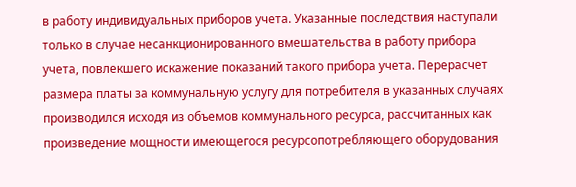в работу индивидуальных приборов учета. Указанные последствия наступали только в случае несанкционированного вмешательства в работу прибора учета, повлекшего искажение показаний такого прибора учета. Перерасчет размера платы за коммунальную услугу для потребителя в указанных случаях производился исходя из объемов коммунального ресурса, рассчитанных как произведение мощности имеющегося ресурсопотребляющего оборудования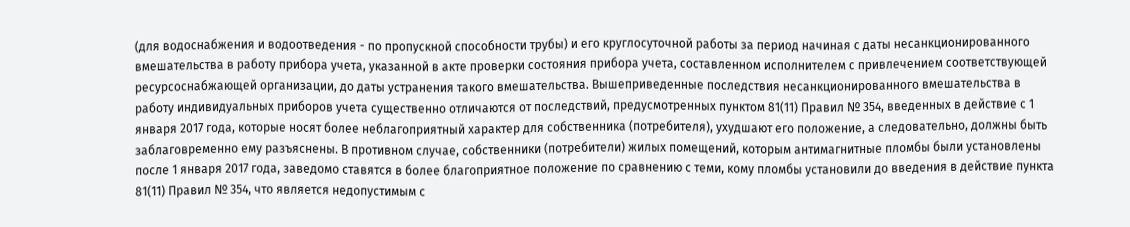(для водоснабжения и водоотведения - по пропускной способности трубы) и его круглосуточной работы за период начиная с даты несанкционированного вмешательства в работу прибора учета, указанной в акте проверки состояния прибора учета, составленном исполнителем с привлечением соответствующей ресурсоснабжающей организации, до даты устранения такого вмешательства. Вышеприведенные последствия несанкционированного вмешательства в работу индивидуальных приборов учета существенно отличаются от последствий, предусмотренных пунктом 81(11) Правил № 354, введенных в действие с 1 января 2017 года, которые носят более неблагоприятный характер для собственника (потребителя), ухудшают его положение, а следовательно, должны быть заблаговременно ему разъяснены. В противном случае, собственники (потребители) жилых помещений, которым антимагнитные пломбы были установлены после 1 января 2017 года, заведомо ставятся в более благоприятное положение по сравнению с теми, кому пломбы установили до введения в действие пункта 81(11) Правил № 354, что является недопустимым с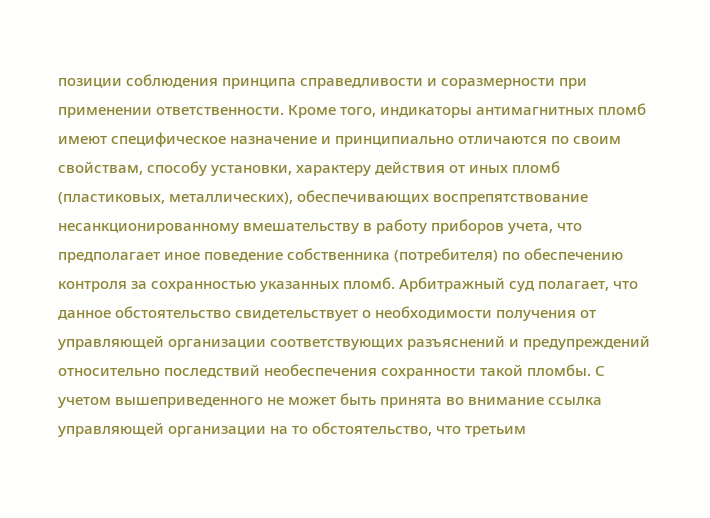позиции соблюдения принципа справедливости и соразмерности при применении ответственности. Кроме того, индикаторы антимагнитных пломб имеют специфическое назначение и принципиально отличаются по своим свойствам, способу установки, характеру действия от иных пломб (пластиковых, металлических), обеспечивающих воспрепятствование несанкционированному вмешательству в работу приборов учета, что предполагает иное поведение собственника (потребителя) по обеспечению контроля за сохранностью указанных пломб. Арбитражный суд полагает, что данное обстоятельство свидетельствует о необходимости получения от управляющей организации соответствующих разъяснений и предупреждений относительно последствий необеспечения сохранности такой пломбы. С учетом вышеприведенного не может быть принята во внимание ссылка управляющей организации на то обстоятельство, что третьим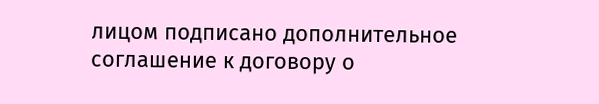лицом подписано дополнительное соглашение к договору о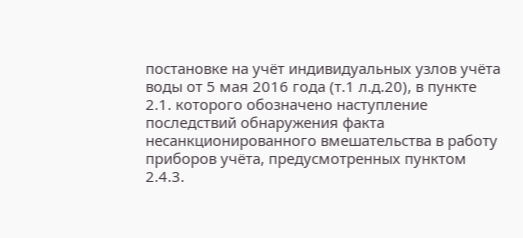постановке на учёт индивидуальных узлов учёта воды от 5 мая 2016 года (т.1 л.д.20), в пункте 2.1. которого обозначено наступление последствий обнаружения факта несанкционированного вмешательства в работу приборов учёта, предусмотренных пунктом 2.4.3.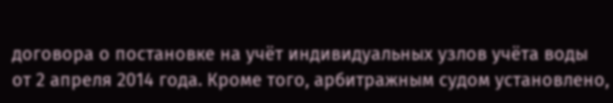договора о постановке на учёт индивидуальных узлов учёта воды от 2 апреля 2014 года. Кроме того, арбитражным судом установлено,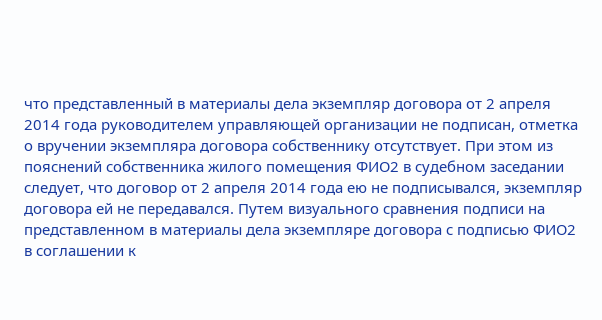что представленный в материалы дела экземпляр договора от 2 апреля 2014 года руководителем управляющей организации не подписан, отметка о вручении экземпляра договора собственнику отсутствует. При этом из пояснений собственника жилого помещения ФИО2 в судебном заседании следует, что договор от 2 апреля 2014 года ею не подписывался, экземпляр договора ей не передавался. Путем визуального сравнения подписи на представленном в материалы дела экземпляре договора с подписью ФИО2 в соглашении к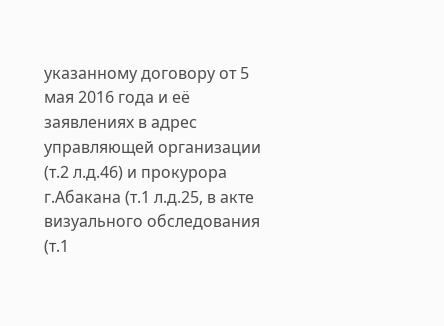указанному договору от 5 мая 2016 года и её заявлениях в адрес управляющей организации (т.2 л.д.46) и прокурора г.Абакана (т.1 л.д.25, в акте визуального обследования (т.1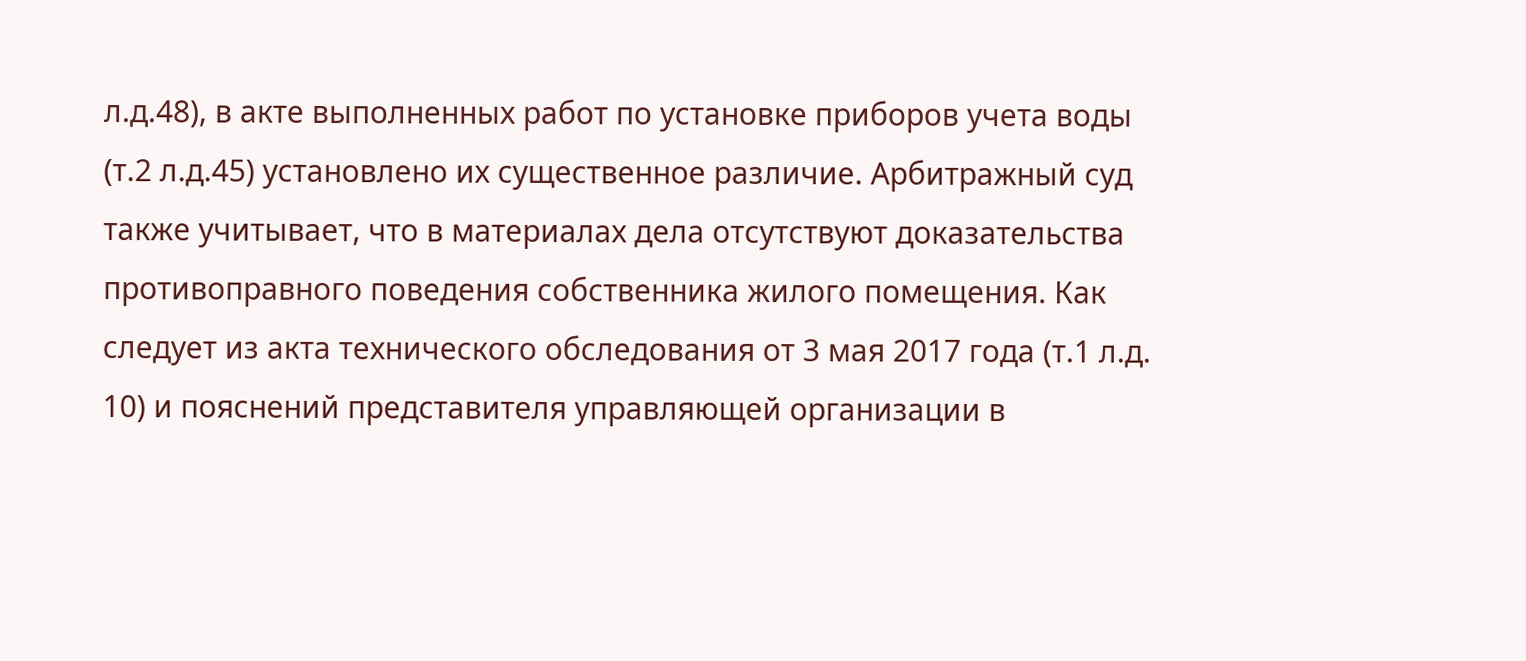л.д.48), в акте выполненных работ по установке приборов учета воды (т.2 л.д.45) установлено их существенное различие. Арбитражный суд также учитывает, что в материалах дела отсутствуют доказательства противоправного поведения собственника жилого помещения. Как следует из акта технического обследования от 3 мая 2017 года (т.1 л.д. 10) и пояснений представителя управляющей организации в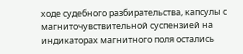ходе судебного разбирательства, капсулы с магниточувствительной суспензией на индикаторах магнитного поля остались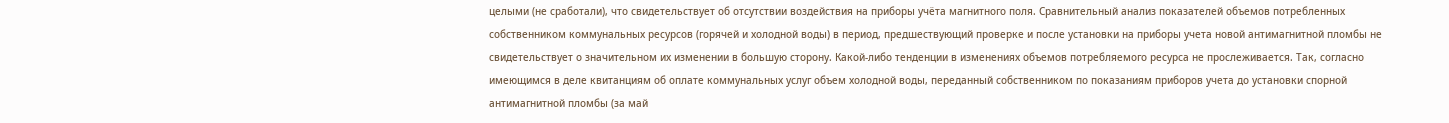целыми (не сработали), что свидетельствует об отсутствии воздействия на приборы учёта магнитного поля. Сравнительный анализ показателей объемов потребленных собственником коммунальных ресурсов (горячей и холодной воды) в период, предшествующий проверке и после установки на приборы учета новой антимагнитной пломбы не свидетельствует о значительном их изменении в большую сторону. Какой-либо тенденции в изменениях объемов потребляемого ресурса не прослеживается. Так, согласно имеющимся в деле квитанциям об оплате коммунальных услуг объем холодной воды, переданный собственником по показаниям приборов учета до установки спорной антимагнитной пломбы (за май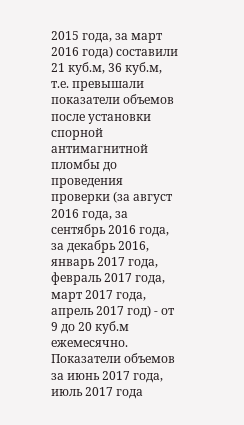2015 года, за март 2016 года) составили 21 куб.м, 36 куб.м, т.е. превышали показатели объемов после установки спорной антимагнитной пломбы до проведения проверки (за август 2016 года, за сентябрь 2016 года, за декабрь 2016, январь 2017 года, февраль 2017 года, март 2017 года, апрель 2017 год) - от 9 до 20 куб.м ежемесячно. Показатели объемов за июнь 2017 года, июль 2017 года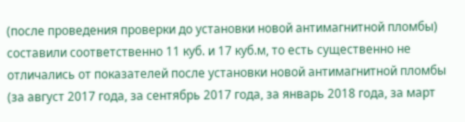(после проведения проверки до установки новой антимагнитной пломбы) составили соответственно 11 куб. и 17 куб.м, то есть существенно не отличались от показателей после установки новой антимагнитной пломбы (за август 2017 года, за сентябрь 2017 года, за январь 2018 года, за март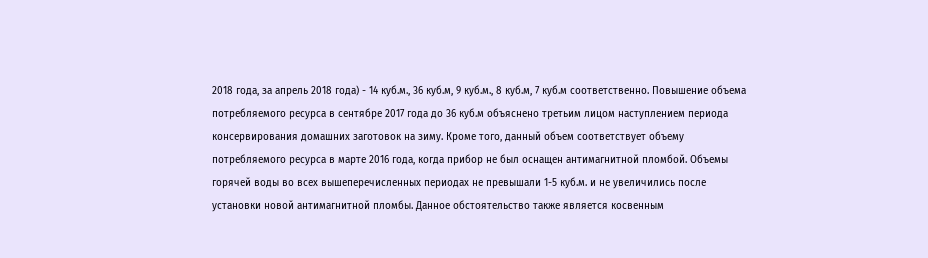2018 года, за апрель 2018 года) - 14 куб.м., 36 куб.м, 9 куб.м., 8 куб.м, 7 куб.м соответственно. Повышение объема потребляемого ресурса в сентябре 2017 года до 36 куб.м объяснено третьим лицом наступлением периода консервирования домашних заготовок на зиму. Кроме того, данный объем соответствует объему потребляемого ресурса в марте 2016 года, когда прибор не был оснащен антимагнитной пломбой. Объемы горячей воды во всех вышеперечисленных периодах не превышали 1-5 куб.м. и не увеличились после установки новой антимагнитной пломбы. Данное обстоятельство также является косвенным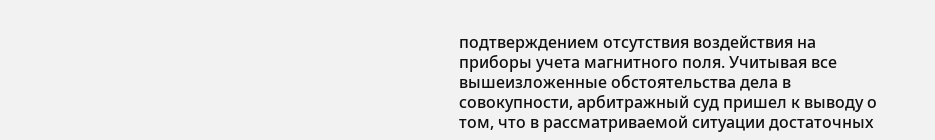подтверждением отсутствия воздействия на приборы учета магнитного поля. Учитывая все вышеизложенные обстоятельства дела в совокупности, арбитражный суд пришел к выводу о том, что в рассматриваемой ситуации достаточных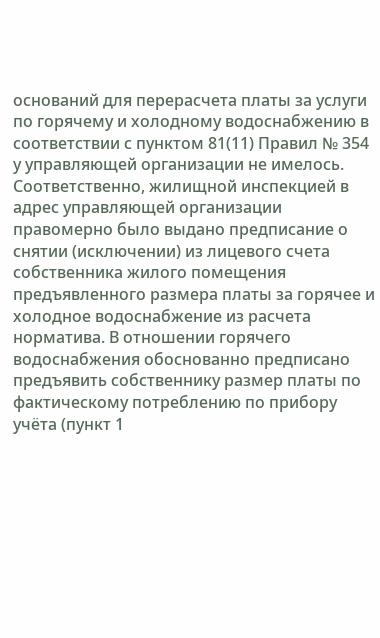оснований для перерасчета платы за услуги по горячему и холодному водоснабжению в соответствии с пунктом 81(11) Правил № 354 у управляющей организации не имелось. Соответственно, жилищной инспекцией в адрес управляющей организации правомерно было выдано предписание о снятии (исключении) из лицевого счета собственника жилого помещения предъявленного размера платы за горячее и холодное водоснабжение из расчета норматива. В отношении горячего водоснабжения обоснованно предписано предъявить собственнику размер платы по фактическому потреблению по прибору учёта (пункт 1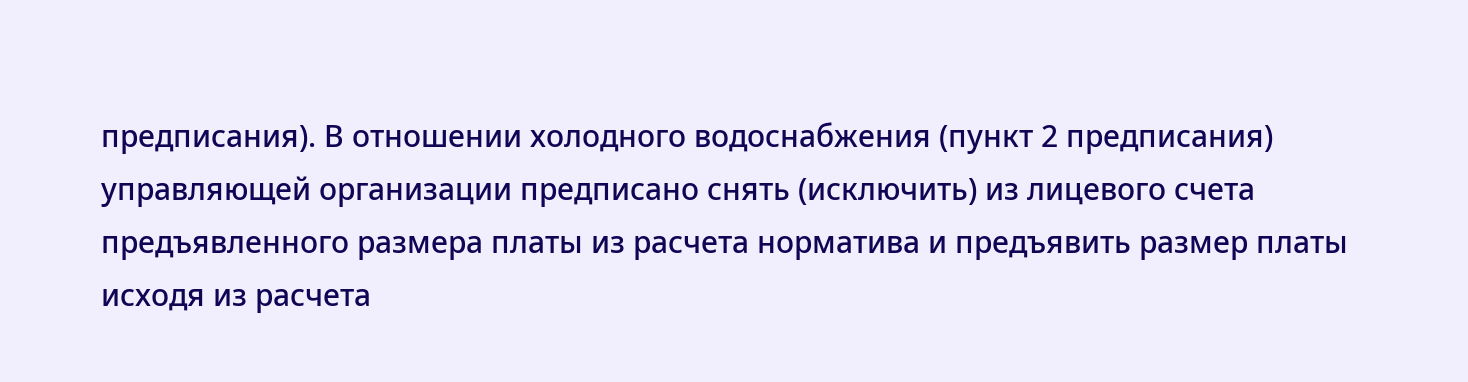предписания). В отношении холодного водоснабжения (пункт 2 предписания) управляющей организации предписано снять (исключить) из лицевого счета предъявленного размера платы из расчета норматива и предъявить размер платы исходя из расчета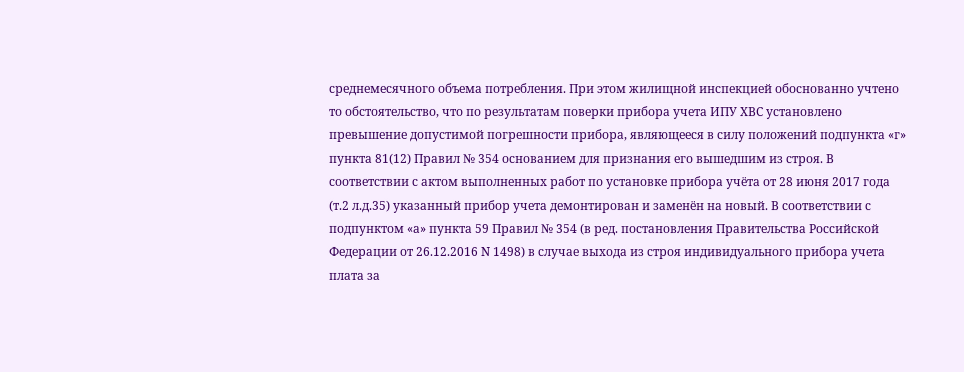среднемесячного объема потребления. При этом жилищной инспекцией обоснованно учтено то обстоятельство, что по результатам поверки прибора учета ИПУ ХВС установлено превышение допустимой погрешности прибора, являющееся в силу положений подпункта «г» пункта 81(12) Правил № 354 основанием для признания его вышедшим из строя. В соответствии с актом выполненных работ по установке прибора учёта от 28 июня 2017 года (т.2 л.д.35) указанный прибор учета демонтирован и заменён на новый. В соответствии с подпунктом «а» пункта 59 Правил № 354 (в ред. постановления Правительства Российской Федерации от 26.12.2016 N 1498) в случае выхода из строя индивидуального прибора учета плата за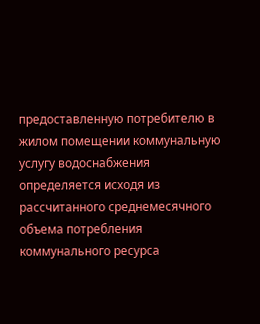предоставленную потребителю в жилом помещении коммунальную услугу водоснабжения определяется исходя из рассчитанного среднемесячного объема потребления коммунального ресурса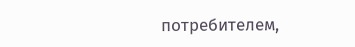потребителем,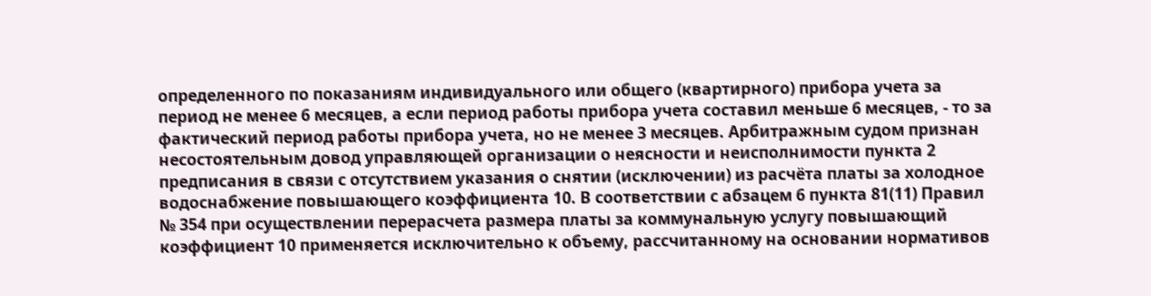определенного по показаниям индивидуального или общего (квартирного) прибора учета за период не менее 6 месяцев, а если период работы прибора учета составил меньше 6 месяцев, - то за фактический период работы прибора учета, но не менее 3 месяцев. Арбитражным судом признан несостоятельным довод управляющей организации о неясности и неисполнимости пункта 2 предписания в связи с отсутствием указания о снятии (исключении) из расчёта платы за холодное водоснабжение повышающего коэффициента 10. В соответствии с абзацем 6 пункта 81(11) Правил № 354 при осуществлении перерасчета размера платы за коммунальную услугу повышающий коэффициент 10 применяется исключительно к объему, рассчитанному на основании нормативов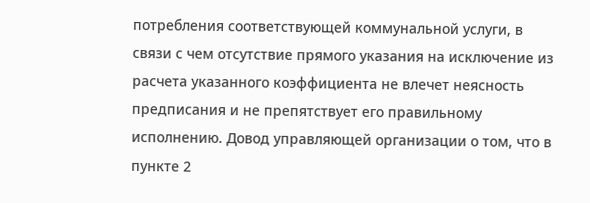потребления соответствующей коммунальной услуги, в связи с чем отсутствие прямого указания на исключение из расчета указанного коэффициента не влечет неясность предписания и не препятствует его правильному исполнению. Довод управляющей организации о том, что в пункте 2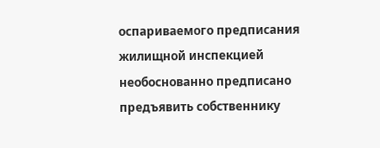оспариваемого предписания жилищной инспекцией необоснованно предписано предъявить собственнику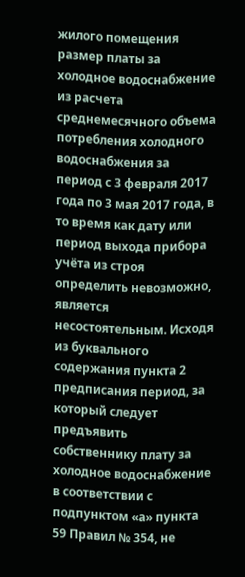жилого помещения размер платы за холодное водоснабжение из расчета среднемесячного объема потребления холодного водоснабжения за период с 3 февраля 2017 года по 3 мая 2017 года, в то время как дату или период выхода прибора учёта из строя определить невозможно, является несостоятельным. Исходя из буквального содержания пункта 2 предписания период, за который следует предъявить собственнику плату за холодное водоснабжение в соответствии с подпунктом «а» пункта 59 Правил № 354, не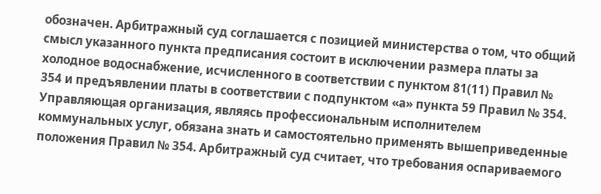обозначен. Арбитражный суд соглашается с позицией министерства о том, что общий смысл указанного пункта предписания состоит в исключении размера платы за холодное водоснабжение, исчисленного в соответствии с пунктом 81(11) Правил № 354 и предъявлении платы в соответствии с подпунктом «а» пункта 59 Правил № 354. Управляющая организация, являясь профессиональным исполнителем коммунальных услуг, обязана знать и самостоятельно применять вышеприведенные положения Правил № 354. Арбитражный суд считает, что требования оспариваемого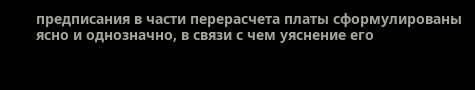предписания в части перерасчета платы сформулированы ясно и однозначно, в связи с чем уяснение его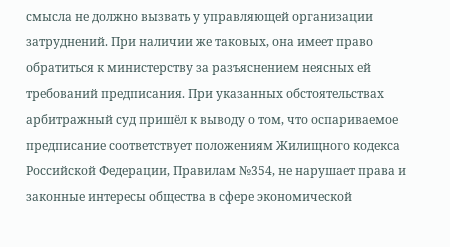смысла не должно вызвать у управляющей организации затруднений. При наличии же таковых, она имеет право обратиться к министерству за разъяснением неясных ей требований предписания. При указанных обстоятельствах арбитражный суд пришёл к выводу о том, что оспариваемое предписание соответствует положениям Жилищного кодекса Российской Федерации, Правилам №354, не нарушает права и законные интересы общества в сфере экономической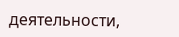деятельности,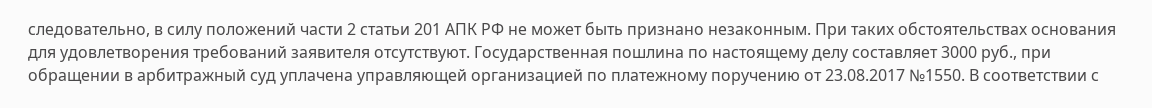следовательно, в силу положений части 2 статьи 201 АПК РФ не может быть признано незаконным. При таких обстоятельствах основания для удовлетворения требований заявителя отсутствуют. Государственная пошлина по настоящему делу составляет 3000 руб., при обращении в арбитражный суд уплачена управляющей организацией по платежному поручению от 23.08.2017 №1550. В соответствии с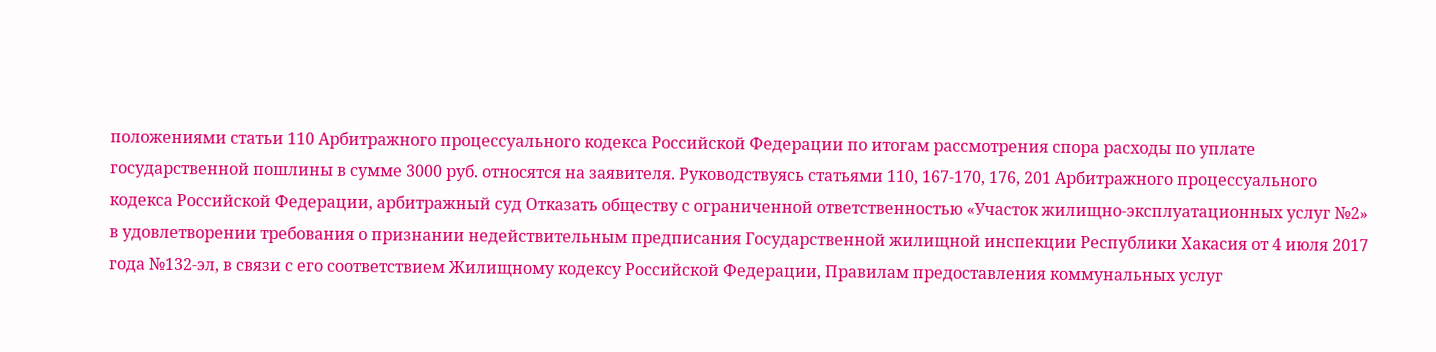положениями статьи 110 Арбитражного процессуального кодекса Российской Федерации по итогам рассмотрения спора расходы по уплате государственной пошлины в сумме 3000 руб. относятся на заявителя. Руководствуясь статьями 110, 167-170, 176, 201 Арбитражного процессуального кодекса Российской Федерации, арбитражный суд Отказать обществу с ограниченной ответственностью «Участок жилищно-эксплуатационных услуг №2» в удовлетворении требования о признании недействительным предписания Государственной жилищной инспекции Республики Хакасия от 4 июля 2017 года №132-эл, в связи с его соответствием Жилищному кодексу Российской Федерации, Правилам предоставления коммунальных услуг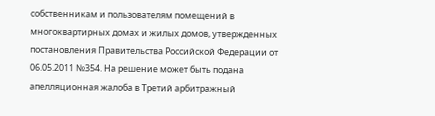собственникам и пользователям помещений в многоквартирных домах и жилых домов, утвержденных постановления Правительства Российской Федерации от 06.05.2011 №354. На решение может быть подана апелляционная жалоба в Третий арбитражный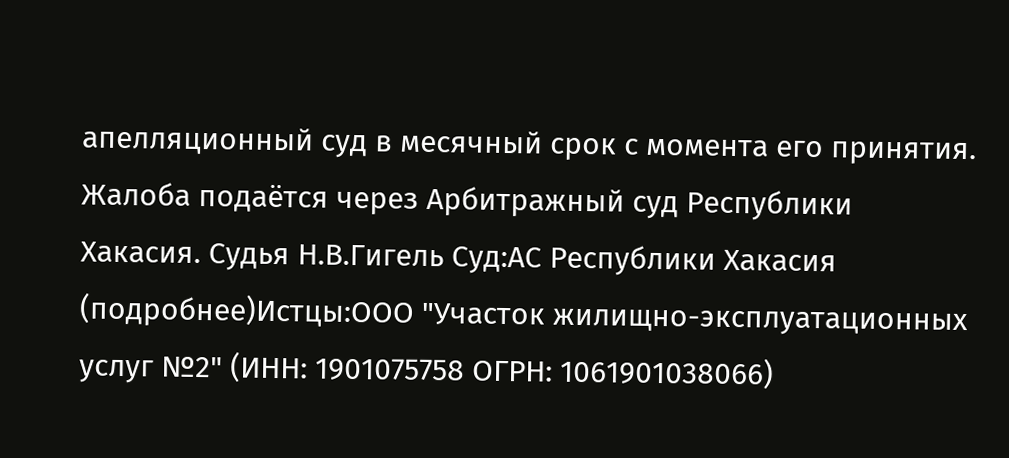апелляционный суд в месячный срок с момента его принятия. Жалоба подаётся через Арбитражный суд Республики Хакасия. Судья Н.В.Гигель Суд:АС Республики Хакасия (подробнее)Истцы:ООО "Участок жилищно-эксплуатационных услуг №2" (ИНН: 1901075758 ОГРН: 1061901038066)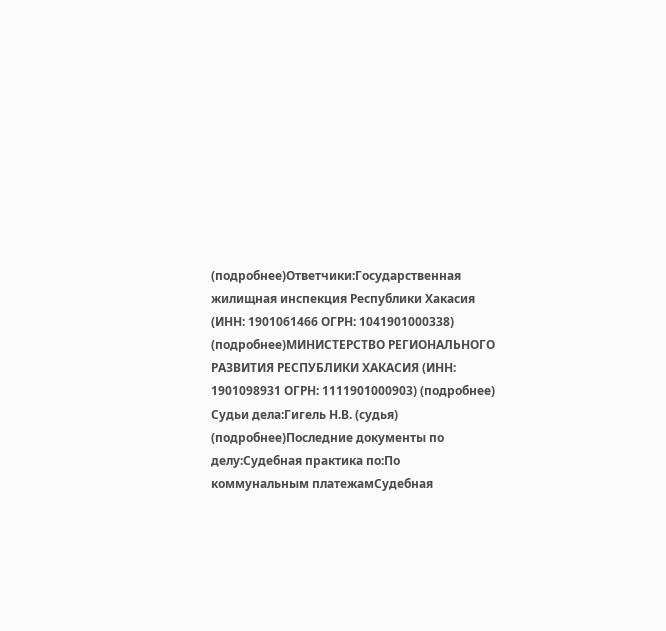(подробнее)Ответчики:Государственная жилищная инспекция Республики Хакасия (ИНН: 1901061466 ОГРН: 1041901000338) (подробнее)МИНИСТЕРСТВО РЕГИОНАЛЬНОГО РАЗВИТИЯ РЕСПУБЛИКИ ХАКАСИЯ (ИНН: 1901098931 ОГРН: 1111901000903) (подробнее) Судьи дела:Гигель Н.В. (судья) (подробнее)Последние документы по делу:Судебная практика по:По коммунальным платежамСудебная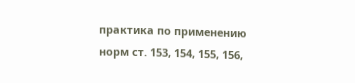практика по применению норм ст. 153, 154, 155, 156,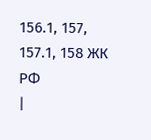156.1, 157, 157.1, 158 ЖК РФ
|